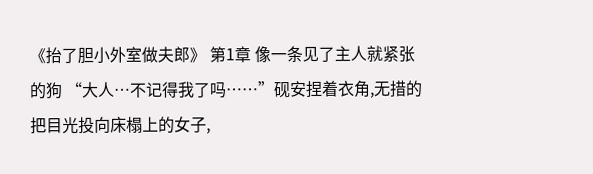《抬了胆小外室做夫郎》 第1章 像一条见了主人就紧张的狗 “大人…不记得我了吗……”砚安捏着衣角,无措的把目光投向床榻上的女子,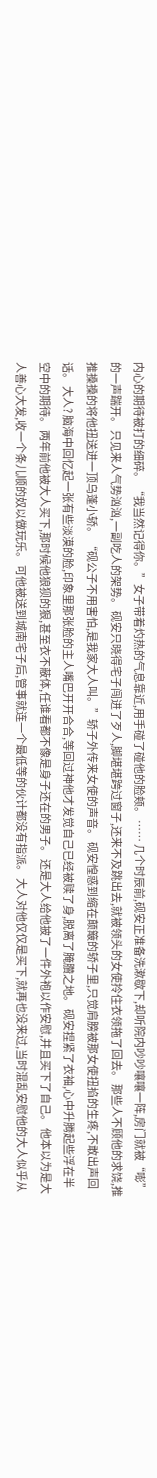内心的期待被打的细碎。 “我当然记得你。”女子带着灼热的气息靠近,用手碰了碰他的脸颊。 …… 几个时辰前,砚安正准备洗漱歇下,却听院内吵吵嚷嚷一阵,房门就被“嘭”的一声踹开。 只见来人气势汹汹,一副吃人的架势。 砚安只晓得宅子闯进了歹人,脚堪堪跨过窗子,还来不及跳出去,就被领头的女使拎住衣领拖了回去。 那些人不顾他的求饶,推推搡搡的将他扭送进一顶乌蓬小轿。 “砚公子不用害怕,是我家大人叫。”轿子外传来女使的声音。 砚安惶惑到缩在颠簸的轿子里,只觉肩膀被那女使扭掐的生疼,不敢出声回话。 大人? 脑海中回忆起一张有些淡漠的脸,印象里那张脸的主人嘴巴开开合合,等回过神他才发觉自己已经被赎了身,脱离了腌臢之地。 砚安捏紧了衣袖,心中升腾起些浮在半空中的期待。 两年前他被大人买下,那时候他狼狈的狠,甚至衣不蔽体,任谁看都不像是身子还在的男子。 还是大人给他披了一件外袍以作安慰,并且买下了自己。 他本以为是大人善心大发,收一个条儿顺的奴以做玩乐。 可他被送到城南宅子后,管事就连一个最低等的伙计都没有指派。 大人对他仅仅是买下,就再也没来过,当时混乱安慰他的大人似乎从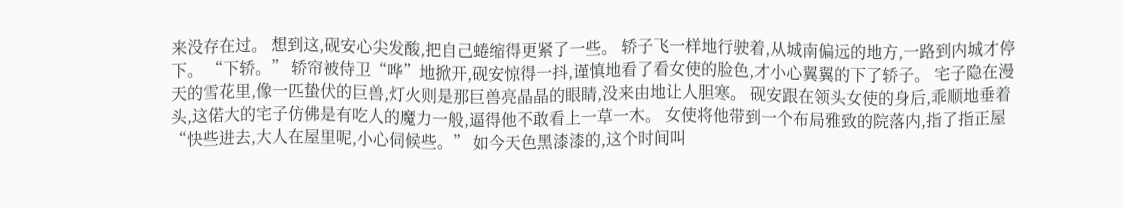来没存在过。 想到这,砚安心尖发酸,把自己蜷缩得更紧了一些。 轿子飞一样地行驶着,从城南偏远的地方,一路到内城才停下。 “下轿。” 轿帘被侍卫“哗”地掀开,砚安惊得一抖,谨慎地看了看女使的脸色,才小心翼翼的下了轿子。 宅子隐在漫天的雪花里,像一匹蛰伏的巨兽,灯火则是那巨兽亮晶晶的眼睛,没来由地让人胆寒。 砚安跟在领头女使的身后,乖顺地垂着头,这偌大的宅子仿佛是有吃人的魔力一般,逼得他不敢看上一草一木。 女使将他带到一个布局雅致的院落内,指了指正屋“快些进去,大人在屋里呢,小心伺候些。” 如今天色黑漆漆的,这个时间叫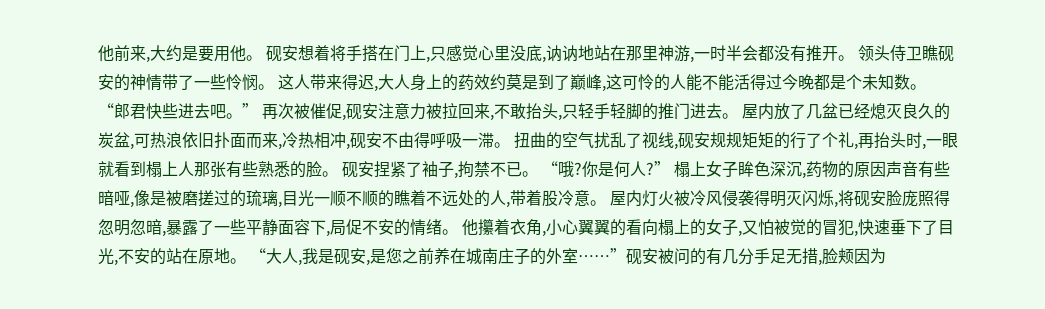他前来,大约是要用他。 砚安想着将手搭在门上,只感觉心里没底,讷讷地站在那里神游,一时半会都没有推开。 领头侍卫瞧砚安的神情带了一些怜悯。 这人带来得迟,大人身上的药效约莫是到了巅峰,这可怜的人能不能活得过今晚都是个未知数。 “郎君快些进去吧。” 再次被催促,砚安注意力被拉回来,不敢抬头,只轻手轻脚的推门进去。 屋内放了几盆已经熄灭良久的炭盆,可热浪依旧扑面而来,冷热相冲,砚安不由得呼吸一滞。 扭曲的空气扰乱了视线,砚安规规矩矩的行了个礼,再抬头时,一眼就看到榻上人那张有些熟悉的脸。 砚安捏紧了袖子,拘禁不已。 “哦?你是何人?” 榻上女子眸色深沉,药物的原因声音有些暗哑,像是被磨搓过的琉璃,目光一顺不顺的瞧着不远处的人,带着股冷意。 屋内灯火被冷风侵袭得明灭闪烁,将砚安脸庞照得忽明忽暗,暴露了一些平静面容下,局促不安的情绪。 他攥着衣角,小心翼翼的看向榻上的女子,又怕被觉的冒犯,快速垂下了目光,不安的站在原地。 “大人,我是砚安,是您之前养在城南庄子的外室……”砚安被问的有几分手足无措,脸颊因为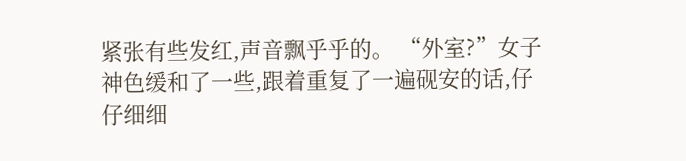紧张有些发红,声音飘乎乎的。 “外室?”女子神色缓和了一些,跟着重复了一遍砚安的话,仔仔细细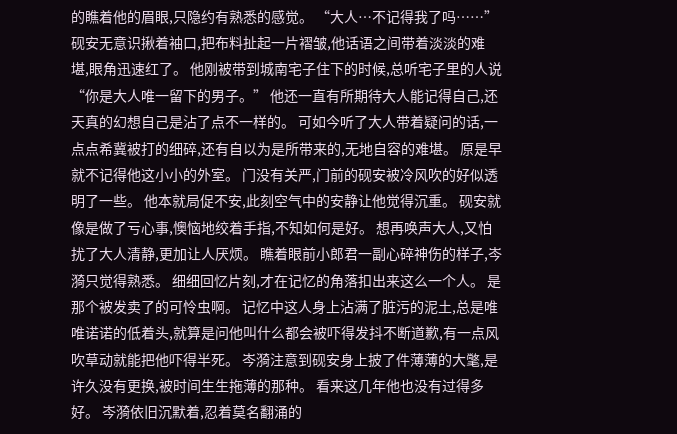的瞧着他的眉眼,只隐约有熟悉的感觉。 “大人…不记得我了吗……”砚安无意识揪着袖口,把布料扯起一片褶皱,他话语之间带着淡淡的难堪,眼角迅速红了。 他刚被带到城南宅子住下的时候,总听宅子里的人说“你是大人唯一留下的男子。” 他还一直有所期待大人能记得自己,还天真的幻想自己是沾了点不一样的。 可如今听了大人带着疑问的话,一点点希冀被打的细碎,还有自以为是所带来的,无地自容的难堪。 原是早就不记得他这小小的外室。 门没有关严,门前的砚安被冷风吹的好似透明了一些。 他本就局促不安,此刻空气中的安静让他觉得沉重。 砚安就像是做了亏心事,懊恼地绞着手指,不知如何是好。 想再唤声大人,又怕扰了大人清静,更加让人厌烦。 瞧着眼前小郎君一副心碎神伤的样子,岑漪只觉得熟悉。 细细回忆片刻,才在记忆的角落扣出来这么一个人。 是那个被发卖了的可怜虫啊。 记忆中这人身上沾满了脏污的泥土,总是唯唯诺诺的低着头,就算是问他叫什么都会被吓得发抖不断道歉,有一点风吹草动就能把他吓得半死。 岑漪注意到砚安身上披了件薄薄的大氅,是许久没有更换,被时间生生拖薄的那种。 看来这几年他也没有过得多好。 岑漪依旧沉默着,忍着莫名翻涌的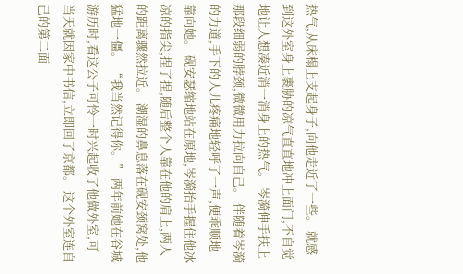热气,从床榻上支起身子,向他走近了一些。 就感到这外室身上裹胁的凉气直直地冲上面门,不自觉地让人想凑近消一消身上的热气。 岑漪伸手扶上那段细弱的脖颈,微微用力拉向自己。 伴随着岑漪的力道,手下的人儿疼痛地轻呼了一声,便乖顺地靠向她。 砚安瑟缩地站在原地,岑漪抬手握住他冰凉的指尖,捏了捏,随后整个人靠在他的肩上,两人的距离骤然拉近。 潮湿的鼻息落在砚安颈窝处,他猛地一僵。 “我当然记得你。” 两年前她在谷城游历时,看这公子可怜一时兴起收了他做外室,可当天就因家中书信,立即回了京都。 这个外室连自己的第二面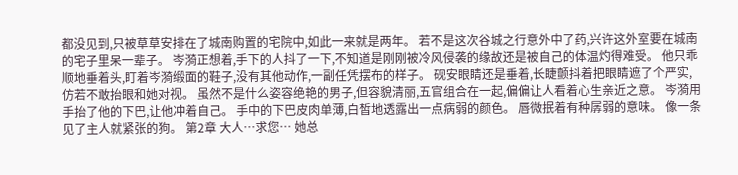都没见到,只被草草安排在了城南购置的宅院中,如此一来就是两年。 若不是这次谷城之行意外中了药,兴许这外室要在城南的宅子里呆一辈子。 岑漪正想着,手下的人抖了一下,不知道是刚刚被冷风侵袭的缘故还是被自己的体温灼得难受。 他只乖顺地垂着头,盯着岑漪缎面的鞋子,没有其他动作,一副任凭摆布的样子。 砚安眼睛还是垂着,长睫颤抖着把眼睛遮了个严实,仿若不敢抬眼和她对视。 虽然不是什么姿容绝艳的男子,但容貌清丽,五官组合在一起,偏偏让人看着心生亲近之意。 岑漪用手抬了他的下巴,让他冲着自己。 手中的下巴皮肉单薄,白皙地透露出一点病弱的颜色。 唇微抿着有种孱弱的意味。 像一条见了主人就紧张的狗。 第2章 大人…求您… 她总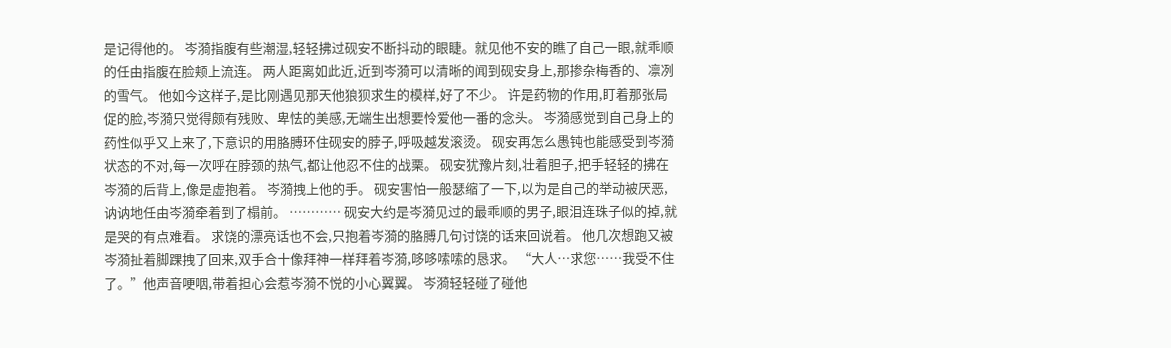是记得他的。 岑漪指腹有些潮湿,轻轻拂过砚安不断抖动的眼睫。就见他不安的瞧了自己一眼,就乖顺的任由指腹在脸颊上流连。 两人距离如此近,近到岑漪可以清晰的闻到砚安身上,那掺杂梅香的、凛冽的雪气。 他如今这样子,是比刚遇见那天他狼狈求生的模样,好了不少。 许是药物的作用,盯着那张局促的脸,岑漪只觉得颇有残败、卑怯的美感,无端生出想要怜爱他一番的念头。 岑漪感觉到自己身上的药性似乎又上来了,下意识的用胳膊环住砚安的脖子,呼吸越发滚烫。 砚安再怎么愚钝也能感受到岑漪状态的不对,每一次呼在脖颈的热气,都让他忍不住的战栗。 砚安犹豫片刻,壮着胆子,把手轻轻的拂在岑漪的后背上,像是虚抱着。 岑漪拽上他的手。 砚安害怕一般瑟缩了一下,以为是自己的举动被厌恶,讷讷地任由岑漪牵着到了榻前。 ………… 砚安大约是岑漪见过的最乖顺的男子,眼泪连珠子似的掉,就是哭的有点难看。 求饶的漂亮话也不会,只抱着岑漪的胳膊几句讨饶的话来回说着。 他几次想跑又被岑漪扯着脚踝拽了回来,双手合十像拜神一样拜着岑漪,哆哆嗦嗦的恳求。 “大人…求您……我受不住了。”他声音哽咽,带着担心会惹岑漪不悦的小心翼翼。 岑漪轻轻碰了碰他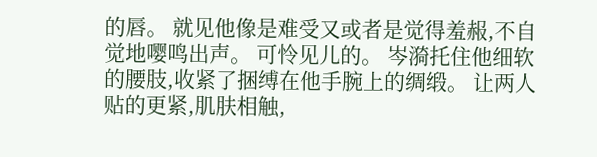的唇。 就见他像是难受又或者是觉得羞赧,不自觉地嘤鸣出声。 可怜见儿的。 岑漪托住他细软的腰肢,收紧了捆缚在他手腕上的绸缎。 让两人贴的更紧,肌肤相触,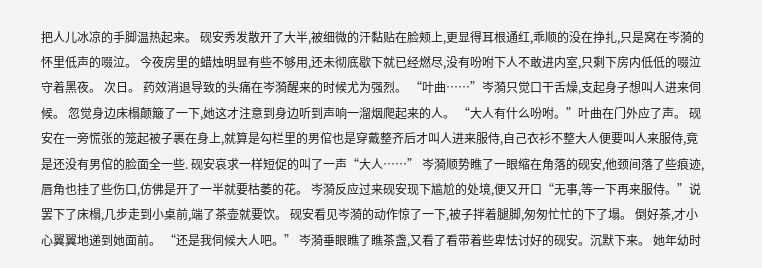把人儿冰凉的手脚温热起来。 砚安秀发散开了大半,被细微的汗黏贴在脸颊上,更显得耳根通红,乖顺的没在挣扎,只是窝在岑漪的怀里低声的啜泣。 今夜房里的蜡烛明显有些不够用,还未彻底歇下就已经燃尽,没有吩咐下人不敢进内室,只剩下房内低低的啜泣守着黑夜。 次日。 药效消退导致的头痛在岑漪醒来的时候尤为强烈。 “叶曲……”岑漪只觉口干舌燥,支起身子想叫人进来伺候。 忽觉身边床榻颠簸了一下,她这才注意到身边听到声响一溜烟爬起来的人。 “大人有什么吩咐。”叶曲在门外应了声。 砚安在一旁慌张的笼起被子裹在身上,就算是勾栏里的男倌也是穿戴整齐后才叫人进来服侍,自己衣衫不整大人便要叫人来服侍,竟是还没有男倌的脸面全一些. 砚安哀求一样短促的叫了一声“大人……” 岑漪顺势瞧了一眼缩在角落的砚安,他颈间落了些痕迹,唇角也挂了些伤口,仿佛是开了一半就要枯萎的花。 岑漪反应过来砚安现下尴尬的处境,便又开口“无事,等一下再来服侍。”说罢下了床榻,几步走到小桌前,端了茶壶就要饮。 砚安看见岑漪的动作惊了一下,被子拌着腿脚,匆匆忙忙的下了塌。 倒好茶,才小心翼翼地递到她面前。 “还是我伺候大人吧。” 岑漪垂眼瞧了瞧茶盏,又看了看带着些卑怯讨好的砚安。沉默下来。 她年幼时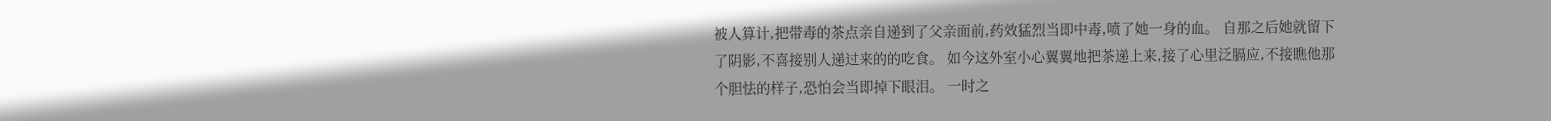被人算计,把带毒的茶点亲自递到了父亲面前,药效猛烈当即中毒,喷了她一身的血。 自那之后她就留下了阴影,不喜接别人递过来的的吃食。 如今这外室小心翼翼地把茶递上来,接了心里泛膈应,不接瞧他那个胆怯的样子,恐怕会当即掉下眼泪。 一时之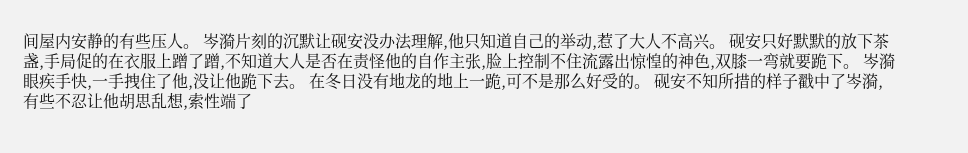间屋内安静的有些压人。 岑漪片刻的沉默让砚安没办法理解,他只知道自己的举动,惹了大人不高兴。 砚安只好默默的放下茶盏,手局促的在衣服上蹭了蹭,不知道大人是否在责怪他的自作主张,脸上控制不住流露出惊惶的神色,双膝一弯就要跪下。 岑漪眼疾手快,一手拽住了他,没让他跪下去。 在冬日没有地龙的地上一跪,可不是那么好受的。 砚安不知所措的样子戳中了岑漪,有些不忍让他胡思乱想,索性端了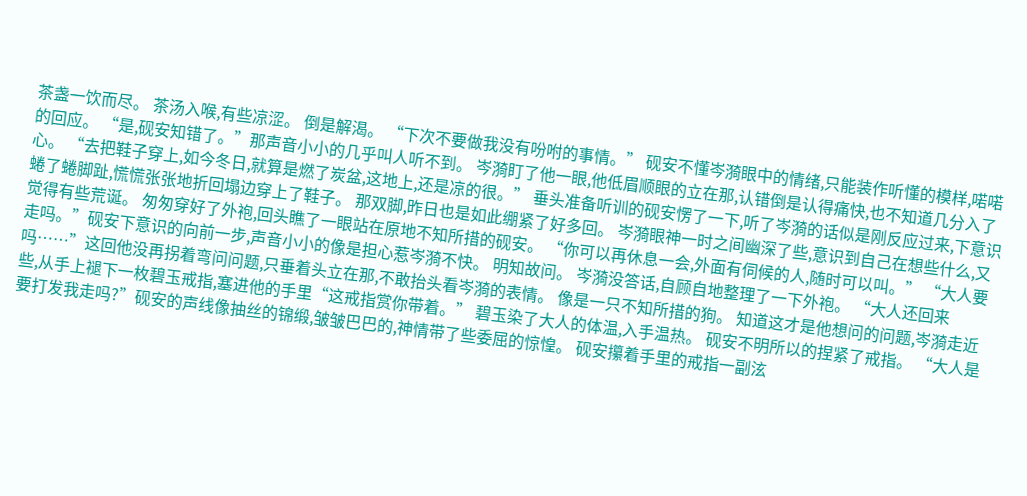茶盏一饮而尽。 茶汤入喉,有些凉涩。 倒是解渴。 “下次不要做我没有吩咐的事情。” 砚安不懂岑漪眼中的情绪,只能装作听懂的模样,喏喏的回应。 “是,砚安知错了。”那声音小小的几乎叫人听不到。 岑漪盯了他一眼,他低眉顺眼的立在那,认错倒是认得痛快,也不知道几分入了心。 “去把鞋子穿上,如今冬日,就算是燃了炭盆,这地上,还是凉的很。” 垂头准备听训的砚安愣了一下,听了岑漪的话似是刚反应过来,下意识蜷了蜷脚趾,慌慌张张地折回塌边穿上了鞋子。 那双脚,昨日也是如此绷紧了好多回。 岑漪眼神一时之间幽深了些,意识到自己在想些什么,又觉得有些荒诞。 匆匆穿好了外袍,回头瞧了一眼站在原地不知所措的砚安。 “你可以再休息一会,外面有伺候的人,随时可以叫。” “大人要走吗。”砚安下意识的向前一步,声音小小的像是担心惹岑漪不快。 明知故问。 岑漪没答话,自顾自地整理了一下外袍。 “大人还回来吗……”这回他没再拐着弯问问题,只垂着头立在那,不敢抬头看岑漪的表情。 像是一只不知所措的狗。 知道这才是他想问的问题,岑漪走近些,从手上褪下一枚碧玉戒指,塞进他的手里“这戒指赏你带着。” 碧玉染了大人的体温,入手温热。 砚安不明所以的捏紧了戒指。 “大人是要打发我走吗?”砚安的声线像抽丝的锦缎,皱皱巴巴的,神情带了些委屈的惊惶。 砚安攥着手里的戒指一副泫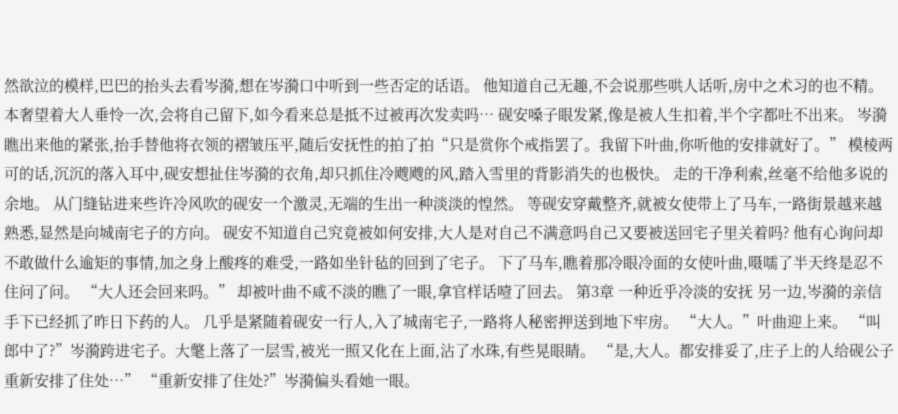然欲泣的模样,巴巴的抬头去看岑漪,想在岑漪口中听到一些否定的话语。 他知道自己无趣,不会说那些哄人话听,房中之术习的也不精。 本奢望着大人垂怜一次,会将自己留下,如今看来总是抵不过被再次发卖吗… 砚安嗓子眼发紧,像是被人生扣着,半个字都吐不出来。 岑漪瞧出来他的紧张,抬手替他将衣领的褶皱压平,随后安抚性的拍了拍“只是赏你个戒指罢了。我留下叶曲,你听他的安排就好了。” 模棱两可的话,沉沉的落入耳中,砚安想扯住岑漪的衣角,却只抓住冷飕飕的风,踏入雪里的背影消失的也极快。 走的干净利索,丝毫不给他多说的余地。 从门缝钻进来些许冷风吹的砚安一个激灵,无端的生出一种淡淡的惶然。 等砚安穿戴整齐,就被女使带上了马车,一路街景越来越熟悉,显然是向城南宅子的方向。 砚安不知道自己究竟被如何安排,大人是对自己不满意吗自己又要被送回宅子里关着吗? 他有心询问却不敢做什么逾矩的事情,加之身上酸疼的难受,一路如坐针毡的回到了宅子。 下了马车,瞧着那冷眼冷面的女使叶曲,嗫嚅了半天终是忍不住问了问。 “大人还会回来吗。” 却被叶曲不咸不淡的瞧了一眼,拿官样话噎了回去。 第3章 一种近乎冷淡的安抚 另一边,岑漪的亲信手下已经抓了昨日下药的人。 几乎是紧随着砚安一行人,入了城南宅子,一路将人秘密押送到地下牢房。 “大人。”叶曲迎上来。 “叫郎中了?”岑漪跨进宅子。大氅上落了一层雪,被光一照又化在上面,沾了水珠,有些晃眼睛。 “是,大人。都安排妥了,庄子上的人给砚公子重新安排了住处…” “重新安排了住处?”岑漪偏头看她一眼。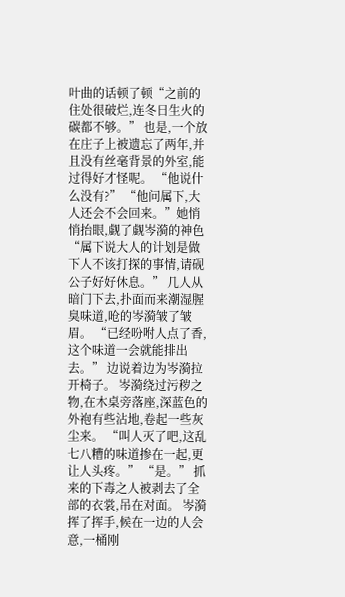叶曲的话顿了顿“之前的住处很破烂,连冬日生火的碳都不够。” 也是,一个放在庄子上被遗忘了两年,并且没有丝毫背景的外室,能过得好才怪呢。 “他说什么没有?” “他问属下,大人还会不会回来。”她悄悄抬眼,觑了觑岑漪的神色“属下说大人的计划是做下人不该打探的事情,请砚公子好好休息。” 几人从暗门下去,扑面而来潮湿腥臭味道,呛的岑漪皱了皱眉。 “已经吩咐人点了香,这个味道一会就能排出去。” 边说着边为岑漪拉开椅子。 岑漪绕过污秽之物,在木桌旁落座,深蓝色的外袍有些沾地,卷起一些灰尘来。 “叫人灭了吧,这乱七八糟的味道掺在一起,更让人头疼。” “是。” 抓来的下毒之人被剥去了全部的衣裳,吊在对面。 岑漪挥了挥手,候在一边的人会意,一桶刚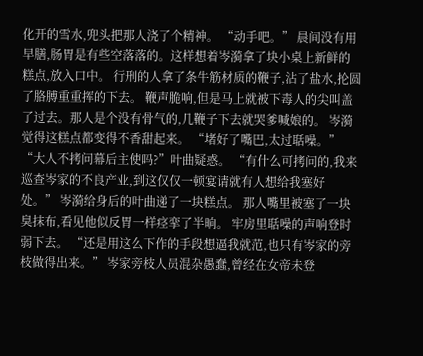化开的雪水,兜头把那人浇了个精神。 “动手吧。” 晨间没有用早膳,肠胃是有些空落落的。这样想着岑漪拿了块小桌上新鲜的糕点,放入口中。 行刑的人拿了条牛筋材质的鞭子,沾了盐水,抡圆了胳膊重重挥的下去。 鞭声脆响,但是马上就被下毒人的尖叫盖了过去。那人是个没有骨气的,几鞭子下去就哭爹喊娘的。 岑漪觉得这糕点都变得不香甜起来。 “堵好了嘴巴,太过聒噪。” “大人不拷问幕后主使吗?”叶曲疑惑。 “有什么可拷问的,我来巡查岑家的不良产业,到这仅仅一顿宴请就有人想给我塞好处。” 岑漪给身后的叶曲递了一块糕点。 那人嘴里被塞了一块臭抹布,看见他似反胃一样痉挛了半晌。 牢房里聒噪的声响登时弱下去。 “还是用这么下作的手段想逼我就范,也只有岑家的旁枝做得出来。” 岑家旁枝人员混杂愚蠢,曾经在女帝未登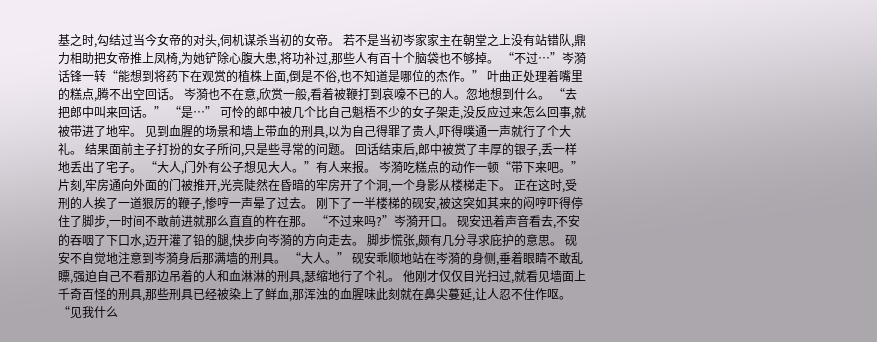基之时,勾结过当今女帝的对头,伺机谋杀当初的女帝。 若不是当初岑家家主在朝堂之上没有站错队,鼎力相助把女帝推上凤椅,为她铲除心腹大患,将功补过,那些人有百十个脑袋也不够掉。 “不过…”岑漪话锋一转“能想到将药下在观赏的植株上面,倒是不俗,也不知道是哪位的杰作。” 叶曲正处理着嘴里的糕点,腾不出空回话。 岑漪也不在意,欣赏一般,看着被鞭打到哀嚎不已的人。忽地想到什么。 “去把郎中叫来回话。” “是…” 可怜的郎中被几个比自己魁梧不少的女子架走,没反应过来怎么回事,就被带进了地牢。 见到血腥的场景和墙上带血的刑具,以为自己得罪了贵人,吓得噗通一声就行了个大礼。 结果面前主子打扮的女子所问,只是些寻常的问题。 回话结束后,郎中被赏了丰厚的银子,丢一样地丢出了宅子。 “大人,门外有公子想见大人。”有人来报。 岑漪吃糕点的动作一顿“带下来吧。” 片刻,牢房通向外面的门被推开,光亮陡然在昏暗的牢房开了个洞,一个身影从楼梯走下。 正在这时,受刑的人挨了一道狠厉的鞭子,惨哼一声晕了过去。 刚下了一半楼梯的砚安,被这突如其来的闷哼吓得停住了脚步,一时间不敢前进就那么直直的杵在那。 “不过来吗?”岑漪开口。 砚安迅着声音看去,不安的吞咽了下口水,迈开灌了铅的腿,快步向岑漪的方向走去。 脚步慌张,颇有几分寻求庇护的意思。 砚安不自觉地注意到岑漪身后那满墙的刑具。 “大人。” 砚安乖顺地站在岑漪的身侧,垂着眼睛不敢乱瞟,强迫自己不看那边吊着的人和血淋淋的刑具,瑟缩地行了个礼。 他刚才仅仅目光扫过,就看见墙面上千奇百怪的刑具,那些刑具已经被染上了鲜血,那浑浊的血腥味此刻就在鼻尖蔓延,让人忍不住作呕。 “见我什么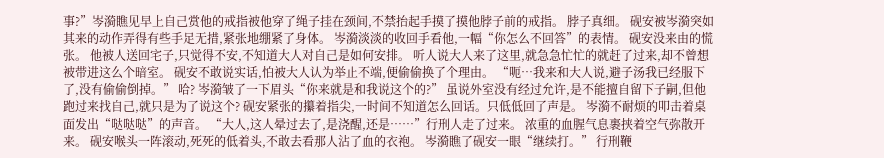事?”岑漪瞧见早上自己赏他的戒指被他穿了绳子挂在颈间,不禁抬起手摸了摸他脖子前的戒指。 脖子真细。 砚安被岑漪突如其来的动作弄得有些手足无措,紧张地绷紧了身体。 岑漪淡淡的收回手看他,一幅“你怎么不回答”的表情。 砚安没来由的慌张。 他被人送回宅子,只觉得不安,不知道大人对自己是如何安排。 听人说大人来了这里,就急急忙忙的就赶了过来,却不曾想被带进这么个暗室。 砚安不敢说实话,怕被大人认为举止不端,便偷偷换了个理由。 “呃…我来和大人说,避子汤我已经服下了,没有偷偷倒掉。” 哈? 岑漪皱了一下眉头“你来就是和我说这个的?” 虽说外室没有经过允许,是不能擅自留下子嗣,但他跑过来找自己,就只是为了说这个? 砚安紧张的攥着指尖,一时间不知道怎么回话。只低低回了声是。 岑漪不耐烦的叩击着桌面发出“哒哒哒”的声音。 “大人,这人晕过去了,是浇醒,还是……”行刑人走了过来。 浓重的血腥气息裹挟着空气弥散开来。 砚安喉头一阵滚动,死死的低着头,不敢去看那人沾了血的衣袍。 岑漪瞧了砚安一眼“继续打。” 行刑鞭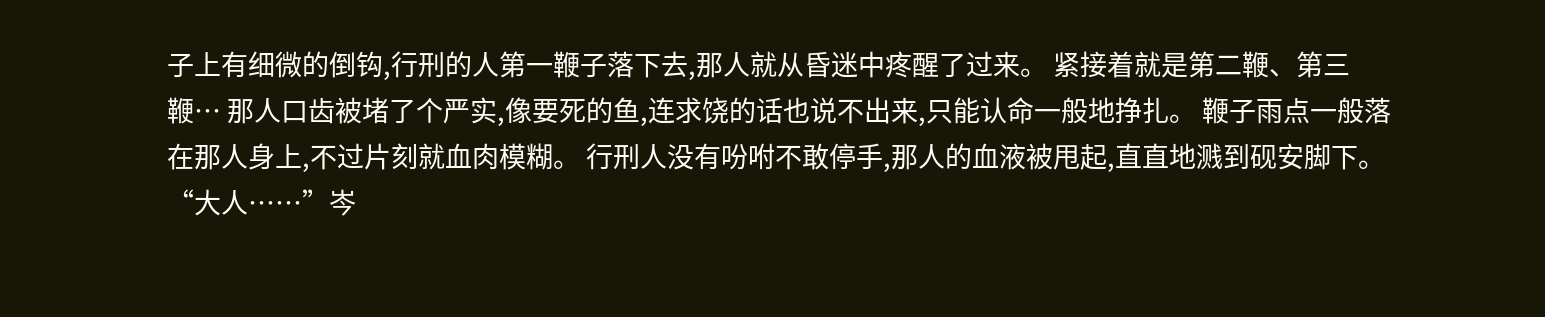子上有细微的倒钩,行刑的人第一鞭子落下去,那人就从昏迷中疼醒了过来。 紧接着就是第二鞭、第三鞭… 那人口齿被堵了个严实,像要死的鱼,连求饶的话也说不出来,只能认命一般地挣扎。 鞭子雨点一般落在那人身上,不过片刻就血肉模糊。 行刑人没有吩咐不敢停手,那人的血液被甩起,直直地溅到砚安脚下。 “大人……”岑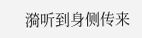漪听到身侧传来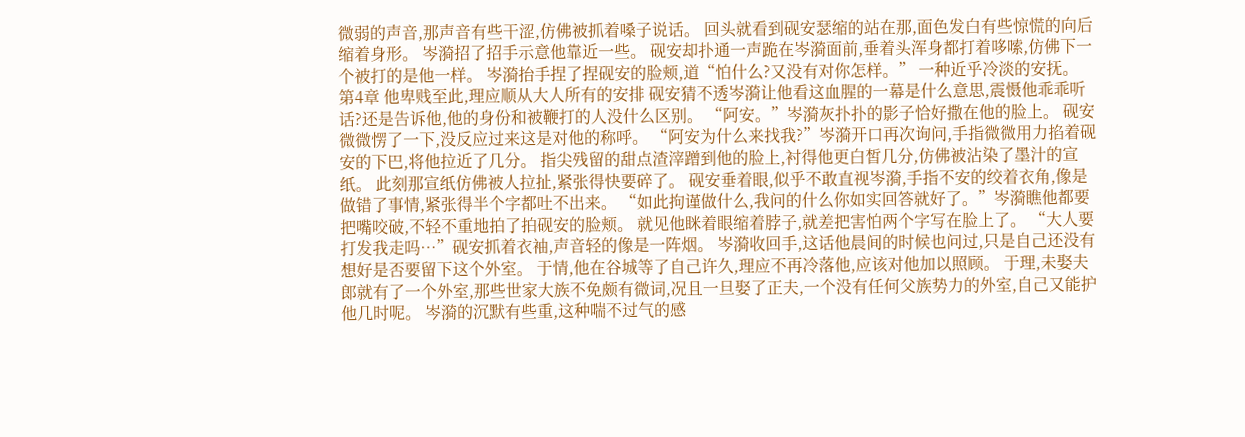微弱的声音,那声音有些干涩,仿佛被抓着嗓子说话。 回头就看到砚安瑟缩的站在那,面色发白有些惊慌的向后缩着身形。 岑漪招了招手示意他靠近一些。 砚安却扑通一声跪在岑漪面前,垂着头浑身都打着哆嗦,仿佛下一个被打的是他一样。 岑漪抬手捏了捏砚安的脸颊,道“怕什么?又没有对你怎样。” 一种近乎冷淡的安抚。 第4章 他卑贱至此,理应顺从大人所有的安排 砚安猜不透岑漪让他看这血腥的一幕是什么意思,震慑他乖乖听话?还是告诉他,他的身份和被鞭打的人没什么区别。 “阿安。”岑漪灰扑扑的影子恰好撒在他的脸上。 砚安微微愣了一下,没反应过来这是对他的称呼。 “阿安为什么来找我?”岑漪开口再次询问,手指微微用力掐着砚安的下巴,将他拉近了几分。 指尖残留的甜点渣滓蹭到他的脸上,衬得他更白皙几分,仿佛被沾染了墨汁的宣纸。 此刻那宣纸仿佛被人拉扯,紧张得快要碎了。 砚安垂着眼,似乎不敢直视岑漪,手指不安的绞着衣角,像是做错了事情,紧张得半个字都吐不出来。 “如此拘谨做什么,我问的什么你如实回答就好了。”岑漪瞧他都要把嘴咬破,不轻不重地拍了拍砚安的脸颊。 就见他眯着眼缩着脖子,就差把害怕两个字写在脸上了。 “大人要打发我走吗…”砚安抓着衣袖,声音轻的像是一阵烟。 岑漪收回手,这话他晨间的时候也问过,只是自己还没有想好是否要留下这个外室。 于情,他在谷城等了自己许久,理应不再冷落他,应该对他加以照顾。 于理,未娶夫郎就有了一个外室,那些世家大族不免颇有微词,况且一旦娶了正夫,一个没有任何父族势力的外室,自己又能护他几时呢。 岑漪的沉默有些重,这种喘不过气的感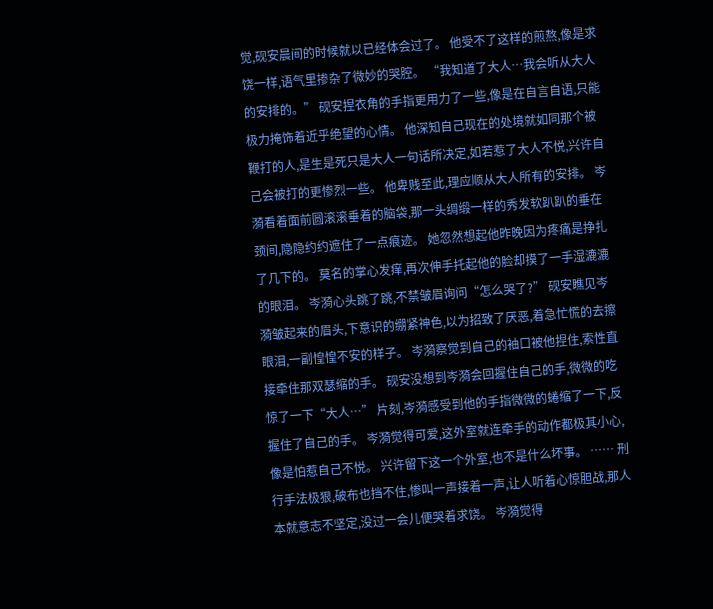觉,砚安晨间的时候就以已经体会过了。 他受不了这样的煎熬,像是求饶一样,语气里掺杂了微妙的哭腔。 “我知道了大人…我会听从大人的安排的。” 砚安捏衣角的手指更用力了一些,像是在自言自语,只能极力掩饰着近乎绝望的心情。 他深知自己现在的处境就如同那个被鞭打的人,是生是死只是大人一句话所决定,如若惹了大人不悦,兴许自己会被打的更惨烈一些。 他卑贱至此,理应顺从大人所有的安排。 岑漪看着面前圆滚滚垂着的脑袋,那一头绸缎一样的秀发软趴趴的垂在颈间,隐隐约约遮住了一点痕迹。 她忽然想起他昨晚因为疼痛是挣扎了几下的。 莫名的掌心发痒,再次伸手托起他的脸却摸了一手湿漉漉的眼泪。 岑漪心头跳了跳,不禁皱眉询问“怎么哭了?” 砚安瞧见岑漪皱起来的眉头,下意识的绷紧神色,以为招致了厌恶,着急忙慌的去擦眼泪,一副惶惶不安的样子。 岑漪察觉到自己的袖口被他捏住,索性直接牵住那双瑟缩的手。 砚安没想到岑漪会回握住自己的手,微微的吃惊了一下“大人…” 片刻,岑漪感受到他的手指微微的蜷缩了一下,反握住了自己的手。 岑漪觉得可爱,这外室就连牵手的动作都极其小心,像是怕惹自己不悦。 兴许留下这一个外室,也不是什么坏事。 …… 刑行手法极狠,破布也挡不住,惨叫一声接着一声,让人听着心惊胆战,那人本就意志不坚定,没过一会儿便哭着求饶。 岑漪觉得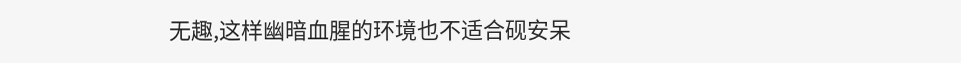无趣,这样幽暗血腥的环境也不适合砚安呆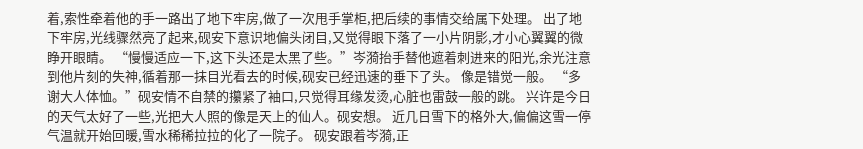着,索性牵着他的手一路出了地下牢房,做了一次甩手掌柜,把后续的事情交给属下处理。 出了地下牢房,光线骤然亮了起来,砚安下意识地偏头闭目,又觉得眼下落了一小片阴影,才小心翼翼的微睁开眼睛。 “慢慢适应一下,这下头还是太黑了些。”岑漪抬手替他遮着刺进来的阳光,余光注意到他片刻的失神,循着那一抹目光看去的时候,砚安已经迅速的垂下了头。 像是错觉一般。 “多谢大人体恤。”砚安情不自禁的攥紧了袖口,只觉得耳缘发烫,心脏也雷鼓一般的跳。 兴许是今日的天气太好了一些,光把大人照的像是天上的仙人。砚安想。 近几日雪下的格外大,偏偏这雪一停气温就开始回暖,雪水稀稀拉拉的化了一院子。 砚安跟着岑漪,正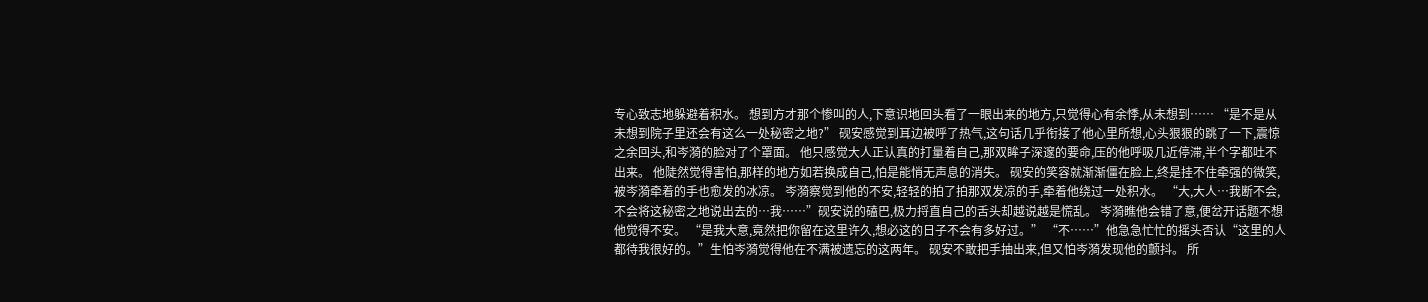专心致志地躲避着积水。 想到方才那个惨叫的人,下意识地回头看了一眼出来的地方,只觉得心有余悸,从未想到…… “是不是从未想到院子里还会有这么一处秘密之地?” 砚安感觉到耳边被呼了热气,这句话几乎衔接了他心里所想,心头狠狠的跳了一下,震惊之余回头,和岑漪的脸对了个罩面。 他只感觉大人正认真的打量着自己,那双眸子深邃的要命,压的他呼吸几近停滞,半个字都吐不出来。 他陡然觉得害怕,那样的地方如若换成自己,怕是能悄无声息的消失。 砚安的笑容就渐渐僵在脸上,终是挂不住牵强的微笑,被岑漪牵着的手也愈发的冰凉。 岑漪察觉到他的不安,轻轻的拍了拍那双发凉的手,牵着他绕过一处积水。 “大,大人…我断不会,不会将这秘密之地说出去的…我……”砚安说的磕巴,极力捋直自己的舌头却越说越是慌乱。 岑漪瞧他会错了意,便岔开话题不想他觉得不安。 “是我大意,竟然把你留在这里许久,想必这的日子不会有多好过。” “不……”他急急忙忙的摇头否认“这里的人都待我很好的。”生怕岑漪觉得他在不满被遗忘的这两年。 砚安不敢把手抽出来,但又怕岑漪发现他的颤抖。 所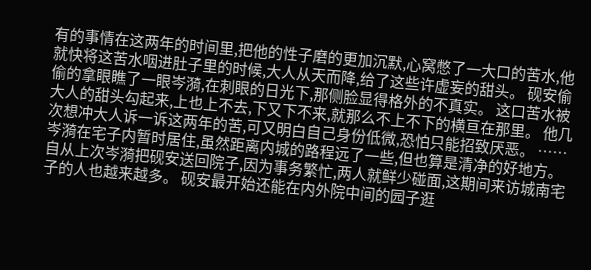有的事情在这两年的时间里,把他的性子磨的更加沉默,心窝憋了一大口的苦水,他就快将这苦水咽进肚子里的时候,大人从天而降,给了这些许虚妄的甜头。 砚安偷偷的拿眼瞧了一眼岑漪,在刺眼的日光下,那侧脸显得格外的不真实。 这口苦水被大人的甜头勾起来,上也上不去,下又下不来,就那么不上不下的横亘在那里。 他几次想冲大人诉一诉这两年的苦,可又明白自己身份低微,恐怕只能招致厌恶。 …… 岑漪在宅子内暂时居住,虽然距离内城的路程远了一些,但也算是清净的好地方。 自从上次岑漪把砚安送回院子,因为事务繁忙,两人就鲜少碰面,这期间来访城南宅子的人也越来越多。 砚安最开始还能在内外院中间的园子逛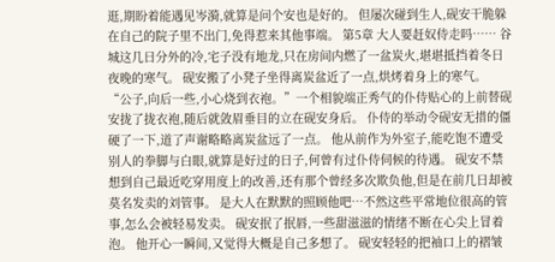逛,期盼着能遇见岑漪,就算是问个安也是好的。 但屡次碰到生人,砚安干脆躲在自己的院子里不出门,免得惹来其他事端。 第5章 大人要赶奴侍走吗…… 谷城这几日分外的冷,宅子没有地龙,只在房间内燃了一盆炭火,堪堪抵挡着冬日夜晚的寒气。 砚安搬了小凳子坐得离炭盆近了一点,烘烤着身上的寒气。 “公子,向后一些,小心烧到衣袍。”一个相貌端正秀气的仆侍贴心的上前替砚安拢了拢衣袍,随后就敛眉垂目的立在砚安身后。 仆侍的举动令砚安无措的僵硬了一下,道了声谢略略离炭盆远了一点。 他从前作为外室子,能吃饱不遭受别人的拳脚与白眼,就算是好过的日子,何曾有过仆侍伺候的待遇。 砚安不禁想到自己最近吃穿用度上的改善,还有那个曾经多次欺负他,但是在前几日却被莫名发卖的刘管事。 是大人在默默的照顾他吧…不然这些平常地位很高的管事,怎么会被轻易发卖。 砚安抿了抿唇,一些甜滋滋的情绪不断在心尖上冒着泡。 他开心一瞬间,又觉得大概是自己多想了。 砚安轻轻的把袖口上的褶皱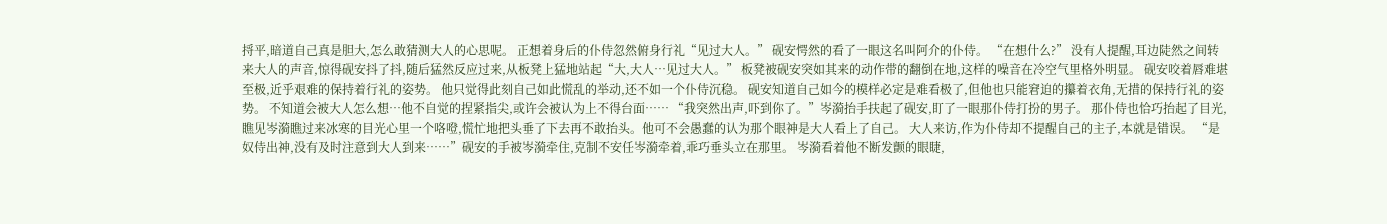捋平,暗道自己真是胆大,怎么敢猜测大人的心思呢。 正想着身后的仆侍忽然俯身行礼“见过大人。” 砚安愕然的看了一眼这名叫阿介的仆侍。 “在想什么?” 没有人提醒,耳边陡然之间转来大人的声音,惊得砚安抖了抖,随后猛然反应过来,从板凳上猛地站起“大,大人…见过大人。” 板凳被砚安突如其来的动作带的翻倒在地,这样的噪音在冷空气里格外明显。 砚安咬着唇难堪至极,近乎艰难的保持着行礼的姿势。 他只觉得此刻自己如此慌乱的举动,还不如一个仆侍沉稳。 砚安知道自己如今的模样必定是难看极了,但他也只能窘迫的攥着衣角,无措的保持行礼的姿势。 不知道会被大人怎么想…他不自觉的捏紧指尖,或许会被认为上不得台面…… “我突然出声,吓到你了。”岑漪抬手扶起了砚安,盯了一眼那仆侍打扮的男子。 那仆侍也恰巧抬起了目光,瞧见岑漪瞧过来冰寒的目光心里一个咯噔,慌忙地把头垂了下去再不敢抬头。他可不会愚蠢的认为那个眼神是大人看上了自己。 大人来访,作为仆侍却不提醒自己的主子,本就是错误。 “是奴侍出神,没有及时注意到大人到来……”砚安的手被岑漪牵住,克制不安任岑漪牵着,乖巧垂头立在那里。 岑漪看着他不断发颤的眼睫,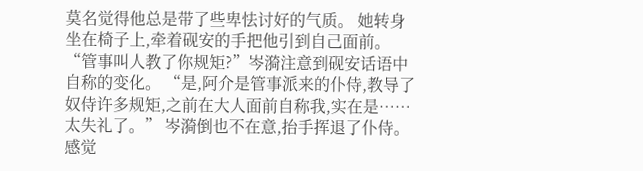莫名觉得他总是带了些卑怯讨好的气质。 她转身坐在椅子上,牵着砚安的手把他引到自己面前。 “管事叫人教了你规矩?”岑漪注意到砚安话语中自称的变化。 “是,阿介是管事派来的仆侍,教导了奴侍许多规矩,之前在大人面前自称我,实在是……太失礼了。” 岑漪倒也不在意,抬手挥退了仆侍。 感觉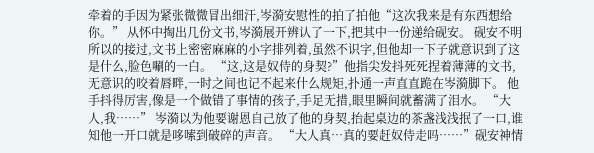牵着的手因为紧张微微冒出细汗,岑漪安慰性的拍了拍他“这次我来是有东西想给你。” 从怀中掏出几份文书,岑漪展开辨认了一下,把其中一份递给砚安。 砚安不明所以的接过,文书上密密麻麻的小字排列着,虽然不识字,但他却一下子就意识到了这是什么,脸色唰的一白。 “这,这是奴侍的身契?”他指尖发抖死死捏着薄薄的文书,无意识的咬着唇畔,一时之间也记不起来什么规矩,扑通一声直直跪在岑漪脚下。 他手抖得厉害,像是一个做错了事情的孩子,手足无措,眼里瞬间就蓄满了泪水。 “大人,我……” 岑漪以为他要谢恩自己放了他的身契,抬起桌边的茶盏浅浅抿了一口,谁知他一开口就是哆嗦到破碎的声音。 “大人真…真的要赶奴侍走吗……”砚安神情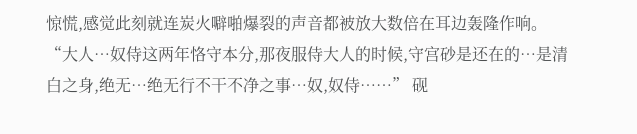惊慌,感觉此刻就连炭火噼啪爆裂的声音都被放大数倍在耳边轰隆作响。 “大人…奴侍这两年恪守本分,那夜服侍大人的时候,守宫砂是还在的…是清白之身,绝无…绝无行不干不净之事…奴,奴侍……” 砚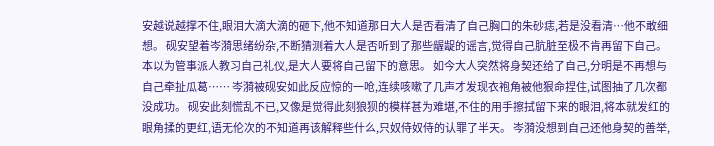安越说越撑不住,眼泪大滴大滴的砸下,他不知道那日大人是否看清了自己胸口的朱砂痣,若是没看清…他不敢细想。 砚安望着岑漪思绪纷杂,不断猜测着大人是否听到了那些龌龊的谣言,觉得自己肮脏至极不肯再留下自己。 本以为管事派人教习自己礼仪,是大人要将自己留下的意思。 如今大人突然将身契还给了自己,分明是不再想与自己牵扯瓜葛…… 岑漪被砚安如此反应惊的一呛,连续咳嗽了几声才发现衣袍角被他狠命捏住,试图抽了几次都没成功。 砚安此刻慌乱不已,又像是觉得此刻狼狈的模样甚为难堪,不住的用手擦拭留下来的眼泪,将本就发红的眼角揉的更红,语无伦次的不知道再该解释些什么,只奴侍奴侍的认罪了半天。 岑漪没想到自己还他身契的善举,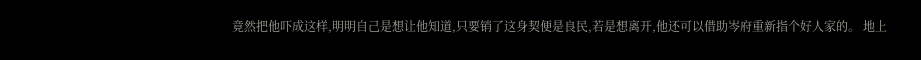竟然把他吓成这样,明明自己是想让他知道,只要销了这身契便是良民,若是想离开,他还可以借助岑府重新指个好人家的。 地上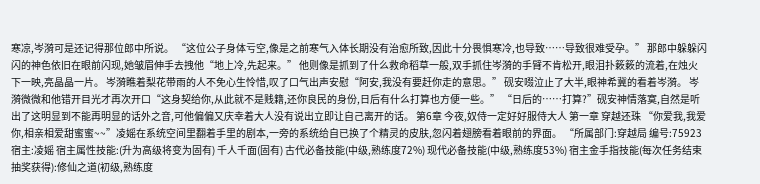寒凉,岑漪可是还记得那位郎中所说。 “这位公子身体亏空,像是之前寒气入体长期没有治愈所致,因此十分畏惧寒冷,也导致……导致很难受孕。” 那郎中躲躲闪闪的神色依旧在眼前闪现,她皱眉伸手去拽他“地上冷,先起来。” 他则像是抓到了什么救命稻草一般,双手抓住岑漪的手臂不肯松开,眼泪扑簌簌的流着,在烛火下一映,亮晶晶一片。 岑漪瞧着梨花带雨的人不免心生怜惜,叹了口气出声安慰“阿安,我没有要赶你走的意思。” 砚安啜泣止了大半,眼神希冀的看着岑漪。 岑漪微微和他错开目光才再次开口“这身契给你,从此就不是贱籍,还你良民的身份,日后有什么打算也方便一些。” “日后的……打算?”砚安神情落寞,自然是听出了这明显到不能再明显的话外之音,可他偏偏又庆幸着大人没有说出立即让自己离开的话。 第6章 今夜,奴侍一定好好服侍大人 第一章 穿越还珠 “你爱我,我爱你,相亲相爱甜蜜蜜~~”凌媱在系统空间里翻着手里的剧本,一旁的系统给自已换了个精灵的皮肤,忽闪着翅膀看着眼前的界面。 “所属部门:穿越局 编号:75923 宿主:凌媱 宿主属性技能:(升为高级将变为固有) 千人千面(固有) 古代必备技能(中级,熟练度72%) 现代必备技能(中级,熟练度53%) 宿主金手指技能(每次任务结束抽奖获得):修仙之道(初级,熟练度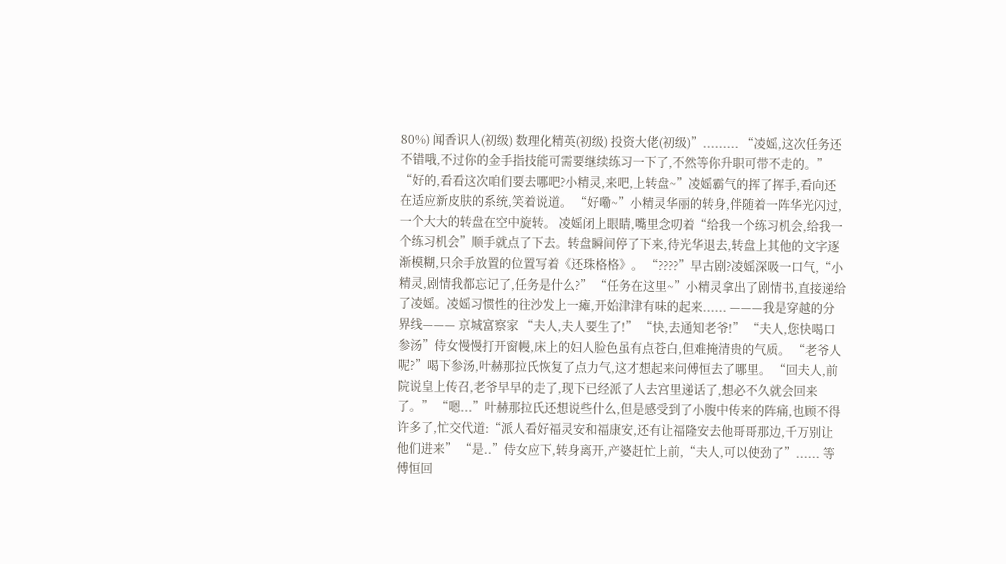80%) 闻香识人(初级) 数理化精英(初级) 投资大佬(初级)”......... “凌媱,这次任务还不错哦,不过你的金手指技能可需要继续练习一下了,不然等你升职可带不走的。” “好的,看看这次咱们要去哪吧?小精灵,来吧,上转盘~”凌媱霸气的挥了挥手,看向还在适应新皮肤的系统,笑着说道。 “好嘞~”小精灵华丽的转身,伴随着一阵华光闪过,一个大大的转盘在空中旋转。 凌媱闭上眼睛,嘴里念叨着“给我一个练习机会,给我一个练习机会”顺手就点了下去。转盘瞬间停了下来,待光华退去,转盘上其他的文字逐渐模糊,只余手放置的位置写着《还珠格格》。 “????”早古剧?凌媱深吸一口气,“小精灵,剧情我都忘记了,任务是什么?” “任务在这里~”小精灵拿出了剧情书,直接递给了凌媱。凌媱习惯性的往沙发上一瘫,开始津津有味的起来...... ———我是穿越的分界线——— 京城富察家 “夫人,夫人要生了!” “快,去通知老爷!” “夫人,您快喝口参汤”侍女慢慢打开窗幔,床上的妇人脸色虽有点苍白,但难掩清贵的气质。 “老爷人呢?”喝下参汤,叶赫那拉氏恢复了点力气,这才想起来问傅恒去了哪里。 “回夫人,前院说皇上传召,老爷早早的走了,现下已经派了人去宫里递话了,想必不久就会回来了。” “嗯...”叶赫那拉氏还想说些什么,但是感受到了小腹中传来的阵痛,也顾不得许多了,忙交代道:“派人看好福灵安和福康安,还有让福隆安去他哥哥那边,千万别让他们进来” “是..”侍女应下,转身离开,产婆赶忙上前,“夫人,可以使劲了”...... 等傅恒回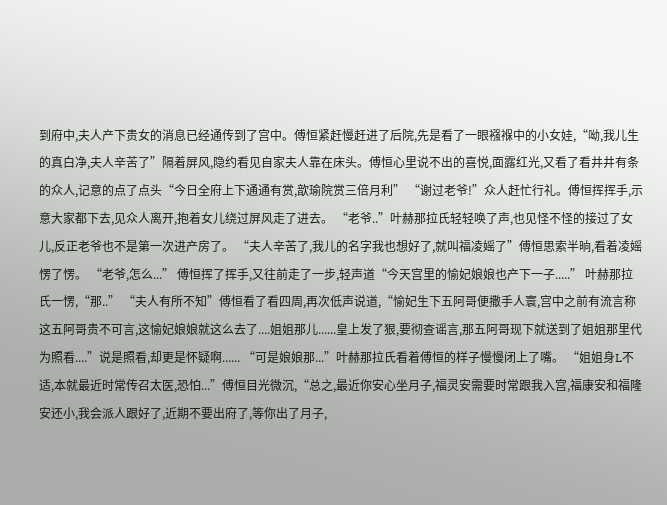到府中,夫人产下贵女的消息已经通传到了宫中。傅恒紧赶慢赶进了后院,先是看了一眼襁褓中的小女娃,“呦,我儿生的真白净,夫人辛苦了”隔着屏风,隐约看见自家夫人靠在床头。傅恒心里说不出的喜悦,面露红光,又看了看井井有条的众人,记意的点了点头“今日全府上下通通有赏,歆瑜院赏三倍月利” “谢过老爷!”众人赶忙行礼。傅恒挥挥手,示意大家都下去,见众人离开,抱着女儿绕过屏风走了进去。 “老爷..”叶赫那拉氏轻轻唤了声,也见怪不怪的接过了女儿,反正老爷也不是第一次进产房了。 “夫人辛苦了,我儿的名字我也想好了,就叫福凌媱了”傅恒思索半晌,看着凌媱愣了愣。 “老爷,怎么...” 傅恒挥了挥手,又往前走了一步,轻声道“今天宫里的愉妃娘娘也产下一子.....” 叶赫那拉氏一愣,“那..” “夫人有所不知”傅恒看了看四周,再次低声说道,“愉妃生下五阿哥便撒手人寰,宫中之前有流言称这五阿哥贵不可言,这愉妃娘娘就这么去了....姐姐那儿......皇上发了狠,要彻查谣言,那五阿哥现下就送到了姐姐那里代为照看....”说是照看,却更是怀疑啊...... “可是娘娘那...”叶赫那拉氏看着傅恒的样子慢慢闭上了嘴。 “姐姐身L不适,本就最近时常传召太医,恐怕...”傅恒目光微沉,“总之,最近你安心坐月子,福灵安需要时常跟我入宫,福康安和福隆安还小,我会派人跟好了,近期不要出府了,等你出了月子,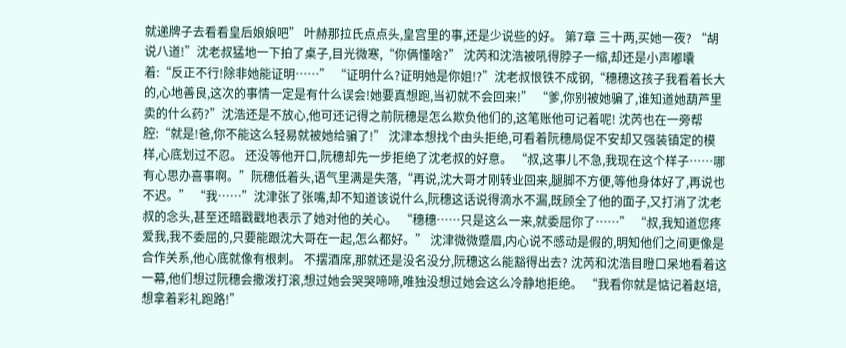就递牌子去看看皇后娘娘吧” 叶赫那拉氏点点头,皇宫里的事,还是少说些的好。 第7章 三十两,买她一夜? “胡说八道!”沈老叔猛地一下拍了桌子,目光微寒,“你俩懂啥?” 沈芮和沈浩被吼得脖子一缩,却还是小声嘟囔着:“反正不行!除非她能证明……” “证明什么?证明她是你姐!?”沈老叔恨铁不成钢,“穗穗这孩子我看着长大的,心地善良,这次的事情一定是有什么误会!她要真想跑,当初就不会回来!” “爹,你别被她骗了,谁知道她葫芦里卖的什么药?”沈浩还是不放心,他可还记得之前阮穗是怎么欺负他们的,这笔账他可记着呢! 沈芮也在一旁帮腔:“就是!爸,你不能这么轻易就被她给骗了!” 沈津本想找个由头拒绝,可看着阮穗局促不安却又强装镇定的模样,心底划过不忍。 还没等他开口,阮穗却先一步拒绝了沈老叔的好意。 “叔,这事儿不急,我现在这个样子……哪有心思办喜事啊。”阮穗低着头,语气里满是失落,“再说,沈大哥才刚转业回来,腿脚不方便,等他身体好了,再说也不迟。” “我……”沈津张了张嘴,却不知道该说什么,阮穗这话说得滴水不漏,既顾全了他的面子,又打消了沈老叔的念头,甚至还暗戳戳地表示了她对他的关心。 “穗穗……只是这么一来,就委屈你了……” “叔,我知道您疼爱我,我不委屈的,只要能跟沈大哥在一起,怎么都好。” 沈津微微蹙眉,内心说不感动是假的,明知他们之间更像是合作关系,他心底就像有根刺。 不摆酒席,那就还是没名没分,阮穗这么能豁得出去? 沈芮和沈浩目瞪口呆地看着这一幕,他们想过阮穗会撒泼打滚,想过她会哭哭啼啼,唯独没想过她会这么冷静地拒绝。 “我看你就是惦记着赵培,想拿着彩礼跑路!”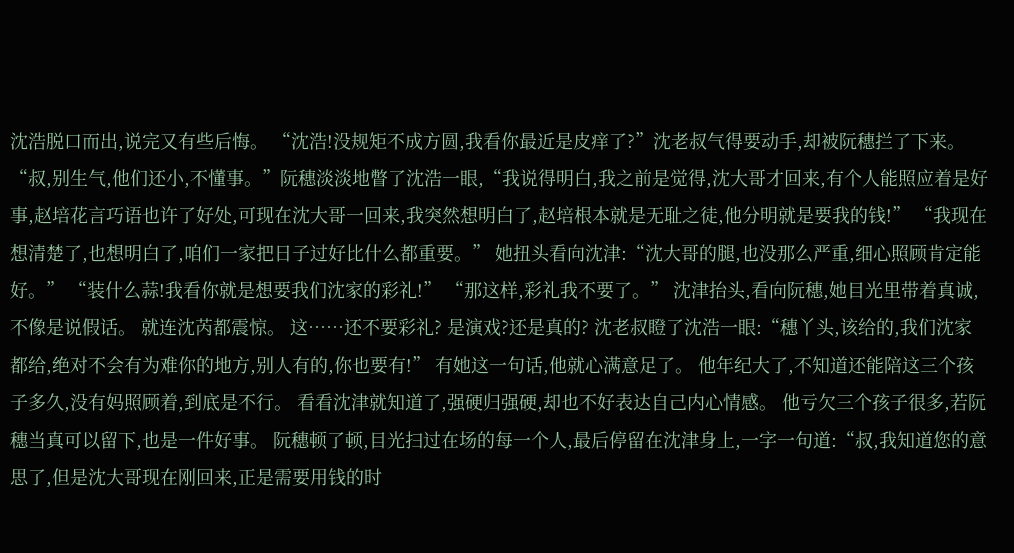沈浩脱口而出,说完又有些后悔。 “沈浩!没规矩不成方圆,我看你最近是皮痒了?”沈老叔气得要动手,却被阮穗拦了下来。 “叔,别生气,他们还小,不懂事。”阮穗淡淡地瞥了沈浩一眼,“我说得明白,我之前是觉得,沈大哥才回来,有个人能照应着是好事,赵培花言巧语也许了好处,可现在沈大哥一回来,我突然想明白了,赵培根本就是无耻之徒,他分明就是要我的钱!” “我现在想清楚了,也想明白了,咱们一家把日子过好比什么都重要。” 她扭头看向沈津:“沈大哥的腿,也没那么严重,细心照顾肯定能好。” “装什么蒜!我看你就是想要我们沈家的彩礼!” “那这样,彩礼我不要了。” 沈津抬头,看向阮穗,她目光里带着真诚,不像是说假话。 就连沈芮都震惊。 这……还不要彩礼? 是演戏?还是真的? 沈老叔瞪了沈浩一眼:“穗丫头,该给的,我们沈家都给,绝对不会有为难你的地方,别人有的,你也要有!” 有她这一句话,他就心满意足了。 他年纪大了,不知道还能陪这三个孩子多久,没有妈照顾着,到底是不行。 看看沈津就知道了,强硬归强硬,却也不好表达自己内心情感。 他亏欠三个孩子很多,若阮穗当真可以留下,也是一件好事。 阮穗顿了顿,目光扫过在场的每一个人,最后停留在沈津身上,一字一句道:“叔,我知道您的意思了,但是沈大哥现在刚回来,正是需要用钱的时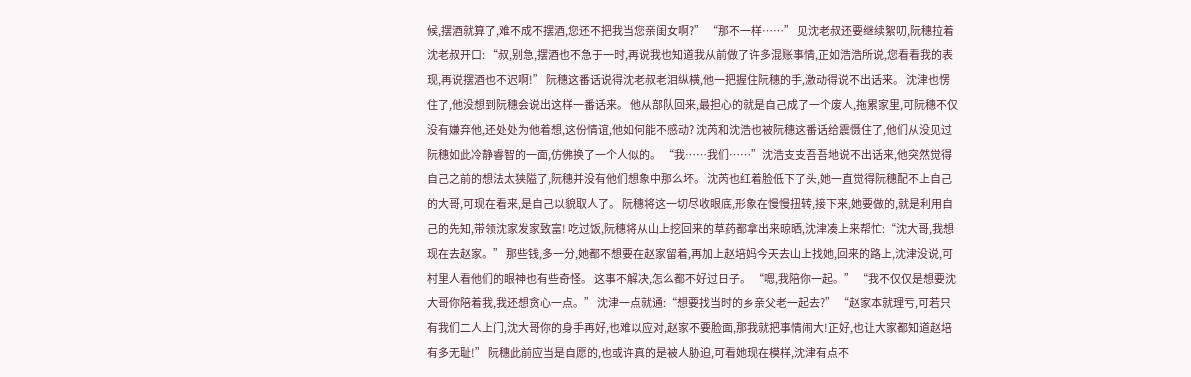候,摆酒就算了,难不成不摆酒,您还不把我当您亲闺女啊?” “那不一样……” 见沈老叔还要继续絮叨,阮穗拉着沈老叔开口: “叔,别急,摆酒也不急于一时,再说我也知道我从前做了许多混账事情,正如浩浩所说,您看看我的表现,再说摆酒也不迟啊!” 阮穗这番话说得沈老叔老泪纵横,他一把握住阮穗的手,激动得说不出话来。 沈津也愣住了,他没想到阮穗会说出这样一番话来。 他从部队回来,最担心的就是自己成了一个废人,拖累家里,可阮穗不仅没有嫌弃他,还处处为他着想,这份情谊,他如何能不感动? 沈芮和沈浩也被阮穗这番话给震慑住了,他们从没见过阮穗如此冷静睿智的一面,仿佛换了一个人似的。 “我……我们……”沈浩支支吾吾地说不出话来,他突然觉得自己之前的想法太狭隘了,阮穗并没有他们想象中那么坏。 沈芮也红着脸低下了头,她一直觉得阮穗配不上自己的大哥,可现在看来,是自己以貌取人了。 阮穗将这一切尽收眼底,形象在慢慢扭转,接下来,她要做的,就是利用自己的先知,带领沈家发家致富! 吃过饭,阮穗将从山上挖回来的草药都拿出来晾晒,沈津凑上来帮忙:“沈大哥,我想现在去赵家。” 那些钱,多一分,她都不想要在赵家留着,再加上赵培妈今天去山上找她,回来的路上,沈津没说,可村里人看他们的眼神也有些奇怪。 这事不解决,怎么都不好过日子。 “嗯,我陪你一起。” “我不仅仅是想要沈大哥你陪着我,我还想贪心一点。” 沈津一点就通:“想要找当时的乡亲父老一起去?” “赵家本就理亏,可若只有我们二人上门,沈大哥你的身手再好,也难以应对,赵家不要脸面,那我就把事情闹大!正好,也让大家都知道赵培有多无耻!” 阮穗此前应当是自愿的,也或许真的是被人胁迫,可看她现在模样,沈津有点不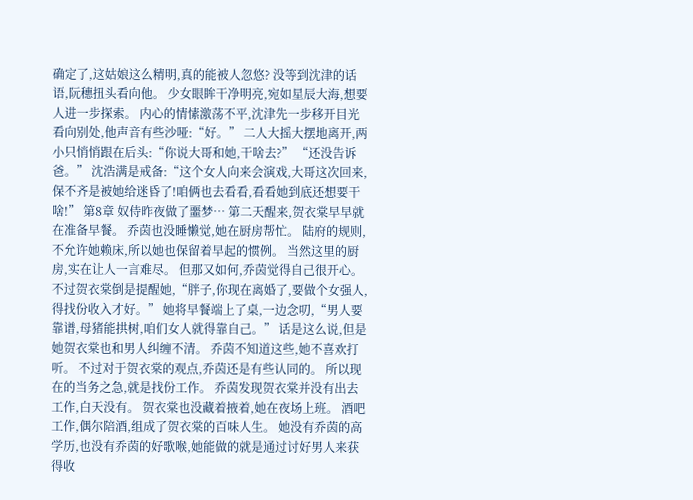确定了,这姑娘这么精明,真的能被人忽悠? 没等到沈津的话语,阮穗扭头看向他。 少女眼眸干净明亮,宛如星辰大海,想要人进一步探索。 内心的情愫激荡不平,沈津先一步移开目光看向别处,他声音有些沙哑:“好。” 二人大摇大摆地离开,两小只悄悄跟在后头:“你说大哥和她,干啥去?” “还没告诉爸。” 沈浩满是戒备:“这个女人向来会演戏,大哥这次回来,保不齐是被她给迷昏了!咱俩也去看看,看看她到底还想要干啥!” 第8章 奴侍昨夜做了噩梦… 第二天醒来,贺衣棠早早就在准备早餐。 乔茵也没睡懒觉,她在厨房帮忙。 陆府的规则,不允许她赖床,所以她也保留着早起的惯例。 当然这里的厨房,实在让人一言难尽。 但那又如何,乔茵觉得自己很开心。 不过贺衣棠倒是提醒她,“胖子,你现在离婚了,要做个女强人,得找份收入才好。” 她将早餐端上了桌,一边念叨,“男人要靠谱,母猪能拱树,咱们女人就得靠自己。” 话是这么说,但是她贺衣棠也和男人纠缠不清。 乔茵不知道这些,她不喜欢打听。 不过对于贺衣棠的观点,乔茵还是有些认同的。 所以现在的当务之急,就是找份工作。 乔茵发现贺衣棠并没有出去工作,白天没有。 贺衣棠也没藏着掖着,她在夜场上班。 酒吧工作,偶尔陪酒,组成了贺衣棠的百味人生。 她没有乔茵的高学历,也没有乔茵的好歌喉,她能做的就是通过讨好男人来获得收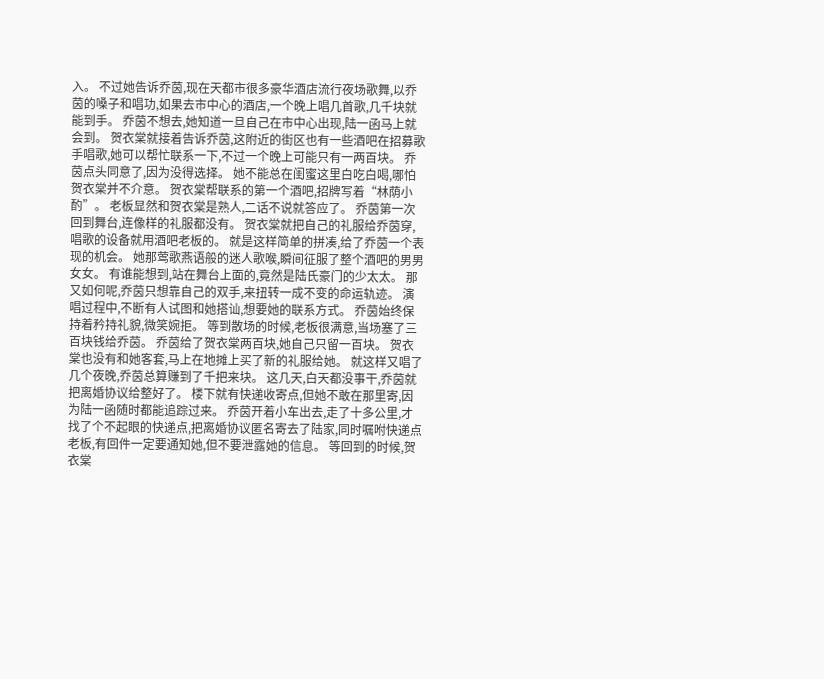入。 不过她告诉乔茵,现在天都市很多豪华酒店流行夜场歌舞,以乔茵的嗓子和唱功,如果去市中心的酒店,一个晚上唱几首歌,几千块就能到手。 乔茵不想去,她知道一旦自己在市中心出现,陆一函马上就会到。 贺衣棠就接着告诉乔茵,这附近的街区也有一些酒吧在招募歌手唱歌,她可以帮忙联系一下,不过一个晚上可能只有一两百块。 乔茵点头同意了,因为没得选择。 她不能总在闺蜜这里白吃白喝,哪怕贺衣棠并不介意。 贺衣棠帮联系的第一个酒吧,招牌写着“林荫小酌”。 老板显然和贺衣棠是熟人,二话不说就答应了。 乔茵第一次回到舞台,连像样的礼服都没有。 贺衣棠就把自己的礼服给乔茵穿,唱歌的设备就用酒吧老板的。 就是这样简单的拼凑,给了乔茵一个表现的机会。 她那莺歌燕语般的迷人歌喉,瞬间征服了整个酒吧的男男女女。 有谁能想到,站在舞台上面的,竟然是陆氏豪门的少太太。 那又如何呢,乔茵只想靠自己的双手,来扭转一成不变的命运轨迹。 演唱过程中,不断有人试图和她搭讪,想要她的联系方式。 乔茵始终保持着矜持礼貌,微笑婉拒。 等到散场的时候,老板很满意,当场塞了三百块钱给乔茵。 乔茵给了贺衣棠两百块,她自己只留一百块。 贺衣棠也没有和她客套,马上在地摊上买了新的礼服给她。 就这样又唱了几个夜晚,乔茵总算赚到了千把来块。 这几天,白天都没事干,乔茵就把离婚协议给整好了。 楼下就有快递收寄点,但她不敢在那里寄,因为陆一函随时都能追踪过来。 乔茵开着小车出去,走了十多公里,才找了个不起眼的快递点,把离婚协议匿名寄去了陆家,同时嘱咐快递点老板,有回件一定要通知她,但不要泄露她的信息。 等回到的时候,贺衣棠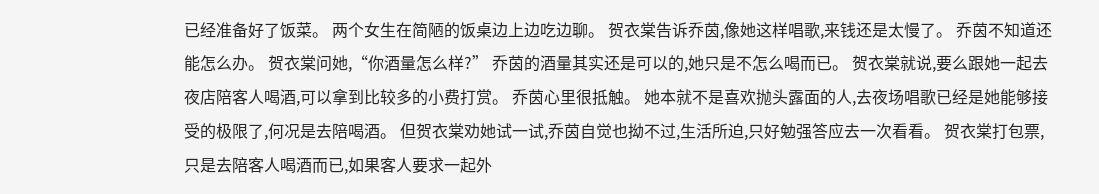已经准备好了饭菜。 两个女生在简陋的饭桌边上边吃边聊。 贺衣棠告诉乔茵,像她这样唱歌,来钱还是太慢了。 乔茵不知道还能怎么办。 贺衣棠问她,“你酒量怎么样?” 乔茵的酒量其实还是可以的,她只是不怎么喝而已。 贺衣棠就说,要么跟她一起去夜店陪客人喝酒,可以拿到比较多的小费打赏。 乔茵心里很抵触。 她本就不是喜欢抛头露面的人,去夜场唱歌已经是她能够接受的极限了,何况是去陪喝酒。 但贺衣棠劝她试一试,乔茵自觉也拗不过,生活所迫,只好勉强答应去一次看看。 贺衣棠打包票,只是去陪客人喝酒而已,如果客人要求一起外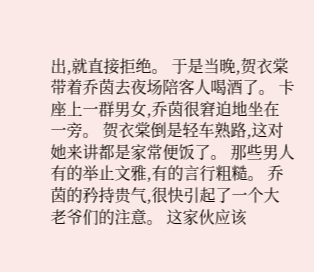出,就直接拒绝。 于是当晚,贺衣棠带着乔茵去夜场陪客人喝酒了。 卡座上一群男女,乔茵很窘迫地坐在一旁。 贺衣棠倒是轻车熟路,这对她来讲都是家常便饭了。 那些男人有的举止文雅,有的言行粗糙。 乔茵的矜持贵气,很快引起了一个大老爷们的注意。 这家伙应该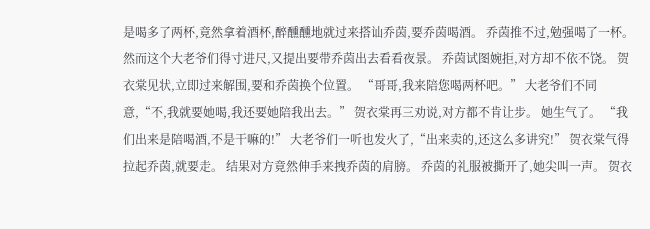是喝多了两杯,竟然拿着酒杯,醉醺醺地就过来搭讪乔茵,要乔茵喝酒。 乔茵推不过,勉强喝了一杯。 然而这个大老爷们得寸进尺,又提出要带乔茵出去看看夜景。 乔茵试图婉拒,对方却不依不饶。 贺衣棠见状,立即过来解围,要和乔茵换个位置。 “哥哥,我来陪您喝两杯吧。” 大老爷们不同意,“不,我就要她喝,我还要她陪我出去。” 贺衣棠再三劝说,对方都不肯让步。 她生气了。 “我们出来是陪喝酒,不是干嘛的!” 大老爷们一听也发火了,“出来卖的,还这么多讲究!” 贺衣棠气得拉起乔茵,就要走。 结果对方竟然伸手来拽乔茵的肩膀。 乔茵的礼服被撕开了,她尖叫一声。 贺衣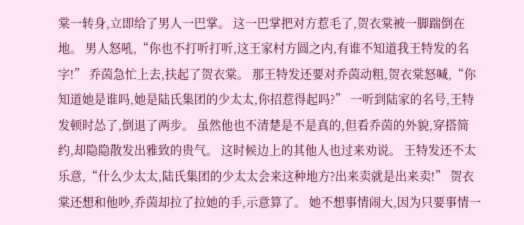棠一转身,立即给了男人一巴掌。 这一巴掌把对方惹毛了,贺衣棠被一脚踹倒在地。 男人怒吼,“你也不打听打听,这王家村方圆之内,有谁不知道我王特发的名字!” 乔茵急忙上去,扶起了贺衣棠。 那王特发还要对乔茵动粗,贺衣棠怒喊,“你知道她是谁吗,她是陆氏集团的少太太,你招惹得起吗?” 一听到陆家的名号,王特发顿时怂了,倒退了两步。 虽然他也不清楚是不是真的,但看乔茵的外貌,穿搭简约,却隐隐散发出雅致的贵气。 这时候边上的其他人也过来劝说。 王特发还不太乐意,“什么少太太,陆氏集团的少太太会来这种地方?出来卖就是出来卖!” 贺衣棠还想和他吵,乔茵却拉了拉她的手,示意算了。 她不想事情闹大,因为只要事情一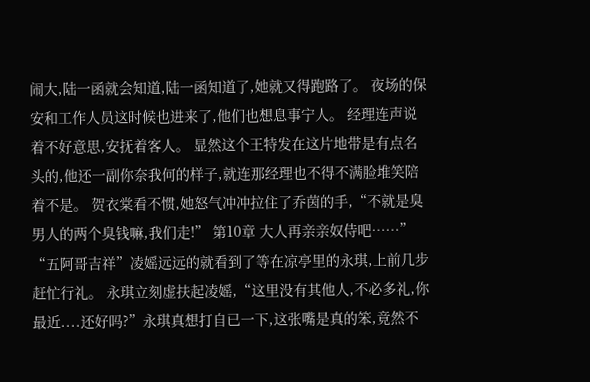闹大,陆一函就会知道,陆一函知道了,她就又得跑路了。 夜场的保安和工作人员这时候也进来了,他们也想息事宁人。 经理连声说着不好意思,安抚着客人。 显然这个王特发在这片地带是有点名头的,他还一副你奈我何的样子,就连那经理也不得不满脸堆笑陪着不是。 贺衣棠看不惯,她怒气冲冲拉住了乔茵的手,“不就是臭男人的两个臭钱嘛,我们走!” 第10章 大人再亲亲奴侍吧……” “五阿哥吉祥”凌媱远远的就看到了等在凉亭里的永琪,上前几步赶忙行礼。 永琪立刻虚扶起凌媱,“这里没有其他人,不必多礼,你最近....还好吗?”永琪真想打自已一下,这张嘴是真的笨,竟然不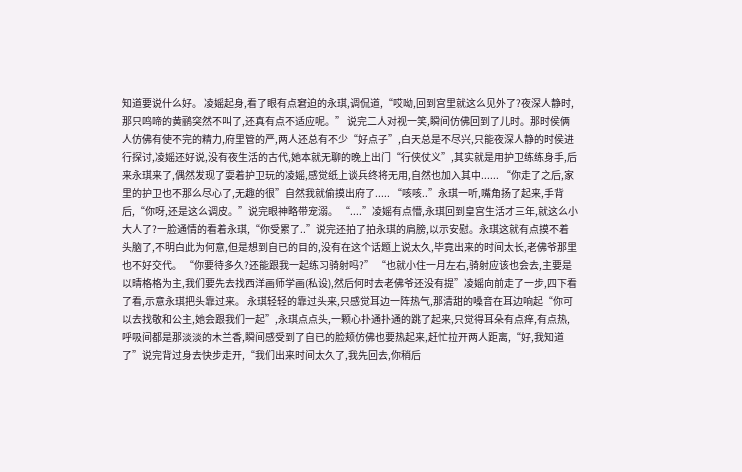知道要说什么好。 凌媱起身,看了眼有点窘迫的永琪,调侃道,“哎呦,回到宫里就这么见外了?夜深人静时,那只鸣啼的黄鹂突然不叫了,还真有点不适应呢。” 说完二人对视一笑,瞬间仿佛回到了儿时。那时侯俩人仿佛有使不完的精力,府里管的严,两人还总有不少“好点子”,白天总是不尽兴,只能夜深人静的时侯进行探讨,凌媱还好说,没有夜生活的古代,她本就无聊的晚上出门“行侠仗义”,其实就是用护卫练练身手,后来永琪来了,偶然发现了耍着护卫玩的凌媱,感觉纸上谈兵终将无用,自然也加入其中...... “你走了之后,家里的护卫也不那么尽心了,无趣的很”自然我就偷摸出府了..... “咳咳..”永琪一听,嘴角扬了起来,手背后,“你呀,还是这么调皮。”说完眼神略带宠溺。 “....”凌媱有点懵,永琪回到皇宫生活才三年,就这么小大人了?一脸通情的看着永琪,“你受累了..”说完还拍了拍永琪的肩膀,以示安慰。永琪这就有点摸不着头脑了,不明白此为何意,但是想到自已的目的,没有在这个话题上说太久,毕竟出来的时间太长,老佛爷那里也不好交代。 “你要待多久?还能跟我一起练习骑射吗?” “也就小住一月左右,骑射应该也会去,主要是以晴格格为主,我们要先去找西洋画师学画(私设),然后何时去老佛爷还没有提”凌媱向前走了一步,四下看了看,示意永琪把头靠过来。 永琪轻轻的靠过头来,只感觉耳边一阵热气,那清甜的嗓音在耳边响起“你可以去找敬和公主,她会跟我们一起”,永琪点点头,一颗心扑通扑通的跳了起来,只觉得耳朵有点痒,有点热,呼吸间都是那淡淡的木兰香,瞬间感受到了自已的脸颊仿佛也要热起来,赶忙拉开两人距离,“好,我知道了”说完背过身去快步走开,“我们出来时间太久了,我先回去,你稍后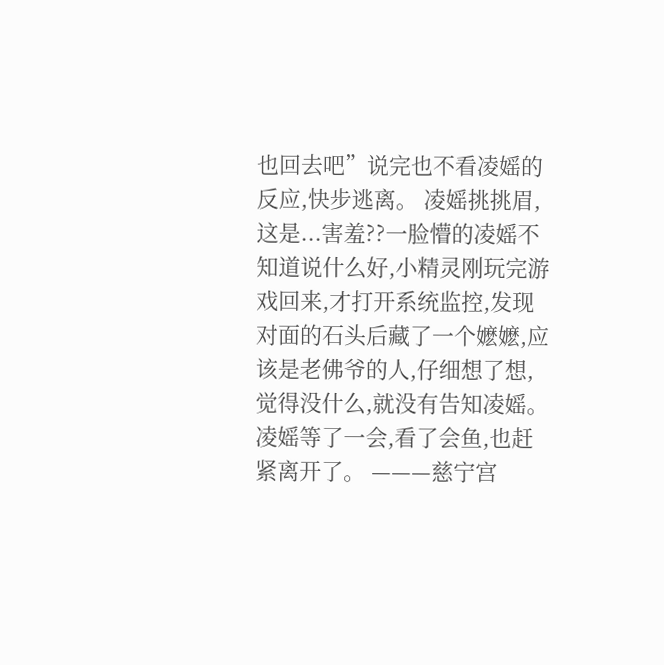也回去吧”说完也不看凌媱的反应,快步逃离。 凌媱挑挑眉,这是...害羞??一脸懵的凌媱不知道说什么好,小精灵刚玩完游戏回来,才打开系统监控,发现对面的石头后藏了一个嬷嬷,应该是老佛爷的人,仔细想了想,觉得没什么,就没有告知凌媱。 凌媱等了一会,看了会鱼,也赶紧离开了。 ———慈宁宫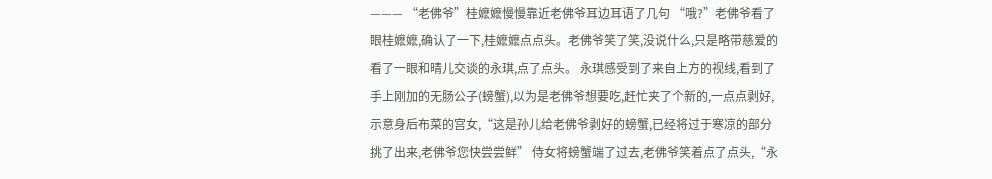——— “老佛爷”桂嬷嬷慢慢靠近老佛爷耳边耳语了几句 “哦?”老佛爷看了眼桂嬷嬷,确认了一下,桂嬷嬷点点头。老佛爷笑了笑,没说什么,只是略带慈爱的看了一眼和晴儿交谈的永琪,点了点头。 永琪感受到了来自上方的视线,看到了手上刚加的无肠公子(螃蟹),以为是老佛爷想要吃,赶忙夹了个新的,一点点剥好,示意身后布菜的宫女,“这是孙儿给老佛爷剥好的螃蟹,已经将过于寒凉的部分挑了出来,老佛爷您快尝尝鲜” 侍女将螃蟹端了过去,老佛爷笑着点了点头,“永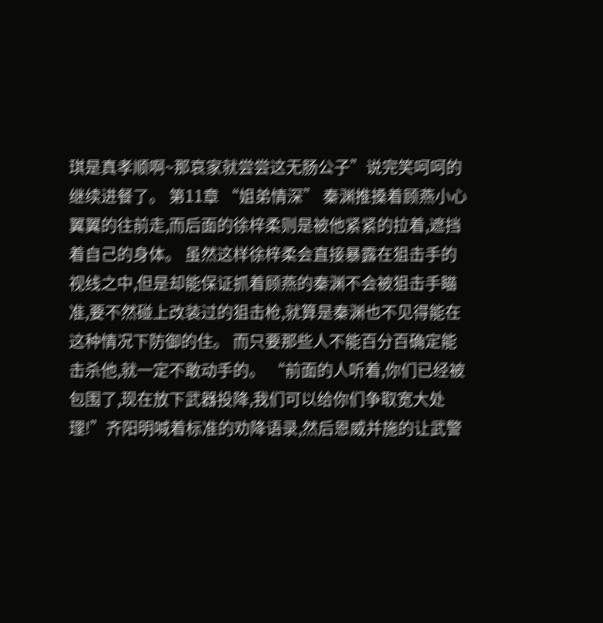琪是真孝顺啊~那哀家就尝尝这无肠公子”说完笑呵呵的继续进餐了。 第11章 “姐弟情深” 秦渊推搡着顾燕小心翼翼的往前走,而后面的徐梓柔则是被他紧紧的拉着,遮挡着自己的身体。 虽然这样徐梓柔会直接暴露在狙击手的视线之中,但是却能保证抓着顾燕的秦渊不会被狙击手瞄准,要不然碰上改装过的狙击枪,就算是秦渊也不见得能在这种情况下防御的住。 而只要那些人不能百分百确定能击杀他,就一定不敢动手的。 “前面的人听着,你们已经被包围了,现在放下武器投降,我们可以给你们争取宽大处理!”齐阳明喊着标准的劝降语录,然后恩威并施的让武警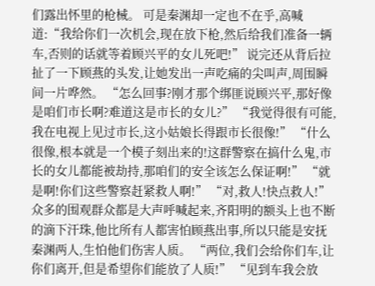们露出怀里的枪械。 可是秦渊却一定也不在乎,高喊道:“我给你们一次机会,现在放下枪,然后给我们准备一辆车,否则的话就等着顾兴平的女儿死吧!” 说完还从背后拉扯了一下顾燕的头发,让她发出一声吃痛的尖叫声,周围瞬间一片哗然。 “怎么回事?刚才那个绑匪说顾兴平,那好像是咱们市长啊?难道这是市长的女儿?” “我觉得很有可能,我在电视上见过市长,这小姑娘长得跟市长很像!” “什么很像,根本就是一个模子刻出来的!这群警察在搞什么鬼,市长的女儿都能被劫持,那咱们的安全该怎么保证啊!” “就是啊!你们这些警察赶紧救人啊!” “对,救人!快点救人!” 众多的围观群众都是大声呼喊起来,齐阳明的额头上也不断的滴下汗珠,他比所有人都害怕顾燕出事,所以只能是安抚秦渊两人,生怕他们伤害人质。 “两位,我们会给你们车,让你们离开,但是希望你们能放了人质!” “见到车我会放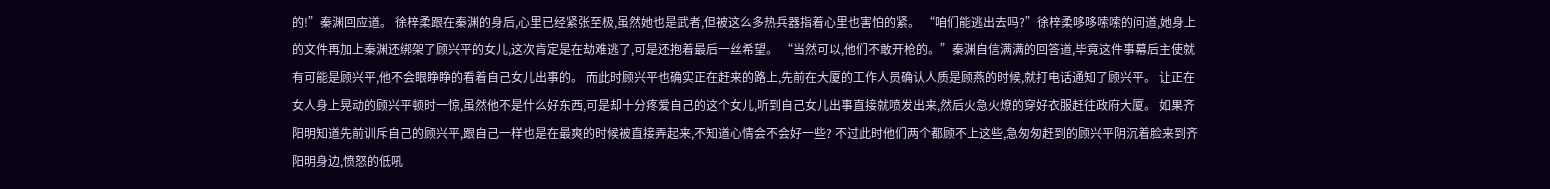的!”秦渊回应道。 徐梓柔跟在秦渊的身后,心里已经紧张至极,虽然她也是武者,但被这么多热兵器指着心里也害怕的紧。 “咱们能逃出去吗?”徐梓柔哆哆嗦嗦的问道,她身上的文件再加上秦渊还绑架了顾兴平的女儿,这次肯定是在劫难逃了,可是还抱着最后一丝希望。 “当然可以,他们不敢开枪的。”秦渊自信满满的回答道,毕竟这件事幕后主使就有可能是顾兴平,他不会眼睁睁的看着自己女儿出事的。 而此时顾兴平也确实正在赶来的路上,先前在大厦的工作人员确认人质是顾燕的时候,就打电话通知了顾兴平。 让正在女人身上晃动的顾兴平顿时一惊,虽然他不是什么好东西,可是却十分疼爱自己的这个女儿,听到自己女儿出事直接就喷发出来,然后火急火燎的穿好衣服赶往政府大厦。 如果齐阳明知道先前训斥自己的顾兴平,跟自己一样也是在最爽的时候被直接弄起来,不知道心情会不会好一些? 不过此时他们两个都顾不上这些,急匆匆赶到的顾兴平阴沉着脸来到齐阳明身边,愤怒的低吼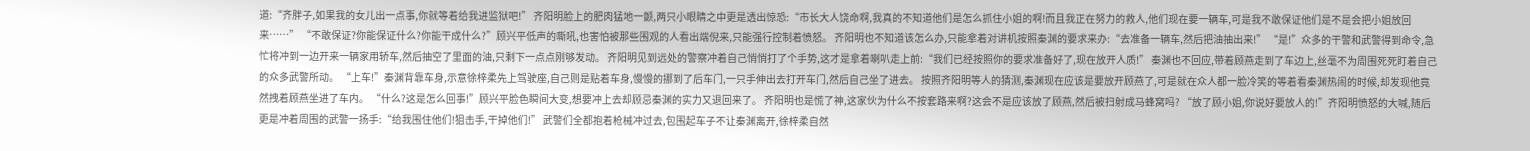道:“齐胖子,如果我的女儿出一点事,你就等着给我进监狱吧!” 齐阳明脸上的肥肉猛地一颤,两只小眼睛之中更是透出惊恐:“市长大人饶命啊,我真的不知道他们是怎么抓住小姐的啊!而且我正在努力的救人,他们现在要一辆车,可是我不敢保证他们是不是会把小姐放回来……” “不敢保证?你能保证什么?你能干成什么?”顾兴平低声的嘶吼,也害怕被那些围观的人看出端倪来,只能强行控制着愤怒。 齐阳明也不知道该怎么办,只能拿着对讲机按照秦渊的要求来办:“去准备一辆车,然后把油抽出来!” “是!”众多的干警和武警得到命令,急忙将冲到一边开来一辆家用轿车,然后抽空了里面的油,只剩下一点点刚够发动。 齐阳明见到远处的警察冲着自己悄悄打了个手势,这才是拿着喇叭走上前:“我们已经按照你的要求准备好了,现在放开人质!” 秦渊也不回应,带着顾燕走到了车边上,丝毫不为周围死死盯着自己的众多武警所动。 “上车!”秦渊背靠车身,示意徐梓柔先上驾驶座,自己则是贴着车身,慢慢的挪到了后车门,一只手伸出去打开车门,然后自己坐了进去。 按照齐阳明等人的猜测,秦渊现在应该是要放开顾燕了,可是就在众人都一脸冷笑的等着看秦渊热闹的时候,却发现他竟然拽着顾燕坐进了车内。 “什么?这是怎么回事!”顾兴平脸色瞬间大变,想要冲上去却顾忌秦渊的实力又退回来了。 齐阳明也是慌了神,这家伙为什么不按套路来啊?这会不是应该放了顾燕,然后被扫射成马蜂窝吗? “放了顾小姐,你说好要放人的!”齐阳明愤怒的大喊,随后更是冲着周围的武警一扬手:“给我围住他们!狙击手,干掉他们!” 武警们全都抱着枪械冲过去,包围起车子不让秦渊离开,徐梓柔自然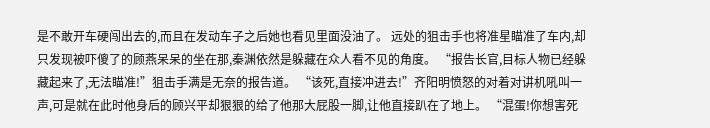是不敢开车硬闯出去的,而且在发动车子之后她也看见里面没油了。 远处的狙击手也将准星瞄准了车内,却只发现被吓傻了的顾燕呆呆的坐在那,秦渊依然是躲藏在众人看不见的角度。 “报告长官,目标人物已经躲藏起来了,无法瞄准!”狙击手满是无奈的报告道。 “该死,直接冲进去!”齐阳明愤怒的对着对讲机吼叫一声,可是就在此时他身后的顾兴平却狠狠的给了他那大屁股一脚,让他直接趴在了地上。 “混蛋!你想害死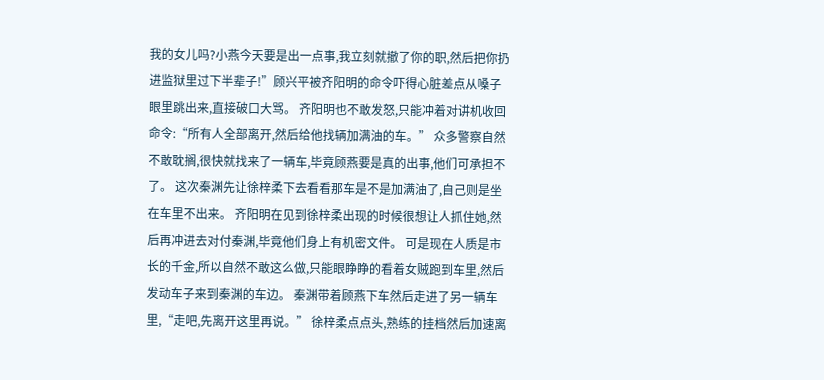我的女儿吗?小燕今天要是出一点事,我立刻就撤了你的职,然后把你扔进监狱里过下半辈子!”顾兴平被齐阳明的命令吓得心脏差点从嗓子眼里跳出来,直接破口大骂。 齐阳明也不敢发怒,只能冲着对讲机收回命令:“所有人全部离开,然后给他找辆加满油的车。” 众多警察自然不敢耽搁,很快就找来了一辆车,毕竟顾燕要是真的出事,他们可承担不了。 这次秦渊先让徐梓柔下去看看那车是不是加满油了,自己则是坐在车里不出来。 齐阳明在见到徐梓柔出现的时候很想让人抓住她,然后再冲进去对付秦渊,毕竟他们身上有机密文件。 可是现在人质是市长的千金,所以自然不敢这么做,只能眼睁睁的看着女贼跑到车里,然后发动车子来到秦渊的车边。 秦渊带着顾燕下车然后走进了另一辆车里,“走吧,先离开这里再说。” 徐梓柔点点头,熟练的挂档然后加速离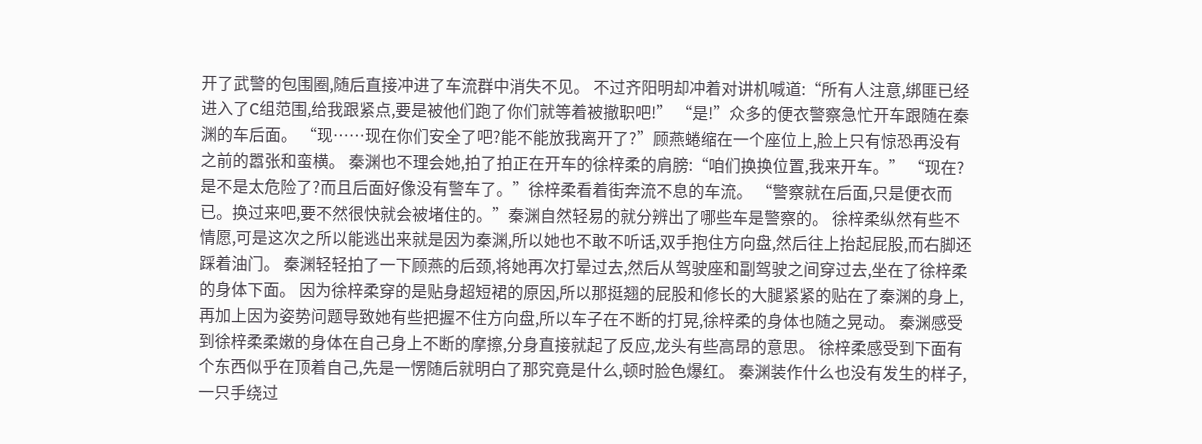开了武警的包围圈,随后直接冲进了车流群中消失不见。 不过齐阳明却冲着对讲机喊道:“所有人注意,绑匪已经进入了C组范围,给我跟紧点,要是被他们跑了你们就等着被撤职吧!” “是!”众多的便衣警察急忙开车跟随在秦渊的车后面。 “现……现在你们安全了吧?能不能放我离开了?”顾燕蜷缩在一个座位上,脸上只有惊恐再没有之前的嚣张和蛮横。 秦渊也不理会她,拍了拍正在开车的徐梓柔的肩膀:“咱们换换位置,我来开车。” “现在?是不是太危险了?而且后面好像没有警车了。”徐梓柔看着街奔流不息的车流。 “警察就在后面,只是便衣而已。换过来吧,要不然很快就会被堵住的。”秦渊自然轻易的就分辨出了哪些车是警察的。 徐梓柔纵然有些不情愿,可是这次之所以能逃出来就是因为秦渊,所以她也不敢不听话,双手抱住方向盘,然后往上抬起屁股,而右脚还踩着油门。 秦渊轻轻拍了一下顾燕的后颈,将她再次打晕过去,然后从驾驶座和副驾驶之间穿过去,坐在了徐梓柔的身体下面。 因为徐梓柔穿的是贴身超短裙的原因,所以那挺翘的屁股和修长的大腿紧紧的贴在了秦渊的身上,再加上因为姿势问题导致她有些把握不住方向盘,所以车子在不断的打晃,徐梓柔的身体也随之晃动。 秦渊感受到徐梓柔柔嫩的身体在自己身上不断的摩擦,分身直接就起了反应,龙头有些高昂的意思。 徐梓柔感受到下面有个东西似乎在顶着自己,先是一愣随后就明白了那究竟是什么,顿时脸色爆红。 秦渊装作什么也没有发生的样子,一只手绕过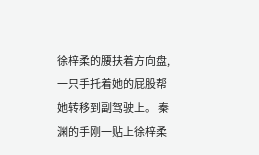徐梓柔的腰扶着方向盘,一只手托着她的屁股帮她转移到副驾驶上。 秦渊的手刚一贴上徐梓柔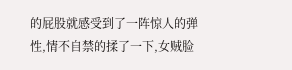的屁股就感受到了一阵惊人的弹性,情不自禁的揉了一下,女贼脸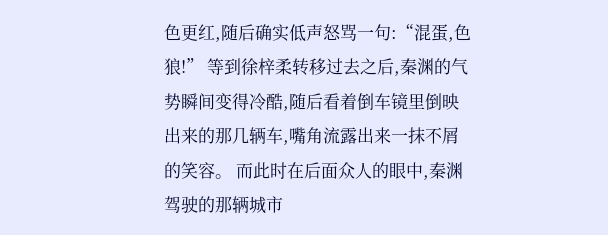色更红,随后确实低声怒骂一句:“混蛋,色狼!” 等到徐梓柔转移过去之后,秦渊的气势瞬间变得冷酷,随后看着倒车镜里倒映出来的那几辆车,嘴角流露出来一抹不屑的笑容。 而此时在后面众人的眼中,秦渊驾驶的那辆城市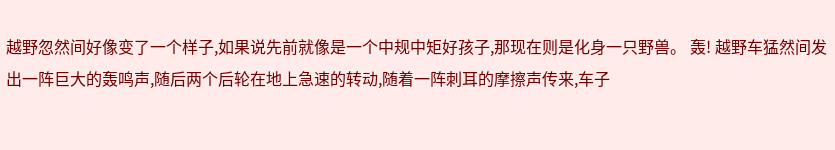越野忽然间好像变了一个样子,如果说先前就像是一个中规中矩好孩子,那现在则是化身一只野兽。 轰! 越野车猛然间发出一阵巨大的轰鸣声,随后两个后轮在地上急速的转动,随着一阵刺耳的摩擦声传来,车子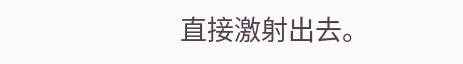直接激射出去。